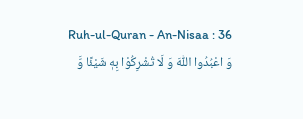Ruh-ul-Quran - An-Nisaa : 36
وَ اعْبُدُوا اللّٰهَ وَ لَا تُشْرِكُوْا بِهٖ شَیْئًا وَّ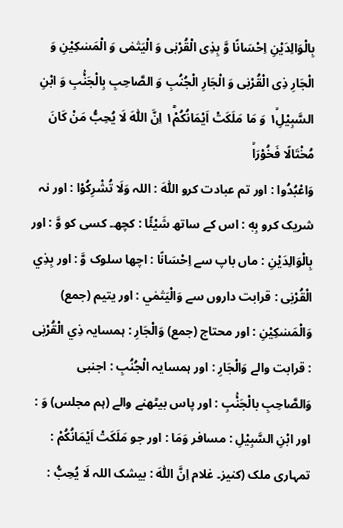بِالْوَالِدَیْنِ اِحْسَانًا وَّ بِذِی الْقُرْبٰى وَ الْیَتٰمٰى وَ الْمَسٰكِیْنِ وَ الْجَارِ ذِی الْقُرْبٰى وَ الْجَارِ الْجُنُبِ وَ الصَّاحِبِ بِالْجَنْۢبِ وَ ابْنِ السَّبِیْلِ١ۙ وَ مَا مَلَكَتْ اَیْمَانُكُمْ١ؕ اِنَّ اللّٰهَ لَا یُحِبُّ مَنْ كَانَ مُخْتَالًا فَخُوْرَاۙ
وَاعْبُدُوا : اور تم عبادت کرو اللّٰهَ : اللہ وَلَا تُشْرِكُوْا : اور نہ شریک کرو بِهٖ : اس کے ساتھ شَيْئًا : کچھ۔ کسی کو وَّ : اور بِالْوَالِدَيْنِ : ماں باپ سے اِحْسَانًا : اچھا سلوک وَّ : اور بِذِي الْقُرْبٰى : قرابت داروں سے وَالْيَتٰمٰي : اور یتیم (جمع) وَالْمَسٰكِيْنِ : اور محتاج (جمع) وَالْجَارِ : ہمسایہ ذِي الْقُرْبٰى : قرابت والے وَالْجَارِ : اور ہمسایہ الْجُنُبِ : اجنبی وَالصَّاحِبِ بالْجَنْۢبِ : اور پاس بیٹھنے والے (ہم مجلس) وَ : اور ابْنِ السَّبِيْلِ : مسافر وَمَا : اور جو مَلَكَتْ اَيْمَانُكُمْ : تمہاری ملک (کنیز۔ غلام اِنَّ اللّٰهَ : بیشک اللہ لَا يُحِبُّ :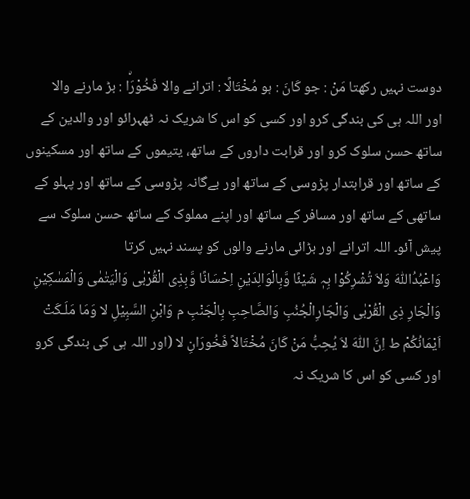دوست نہیں رکھتا مَنْ : جو كَانَ : ہو مُخْتَالًا : اترانے والا فَخُوْرَۨا : بڑ مارنے والا
اور اللہ ہی کی بندگی کرو اور کسی کو اس کا شریک نہ ٹھہرائو اور والدین کے ساتھ حسن سلوک کرو اور قرابت داروں کے ساتھ، یتیموں کے ساتھ اور مسکینوں کے ساتھ اور قرابتدار پڑوسی کے ساتھ اور بےگانہ پڑوسی کے ساتھ اور پہلو کے ساتھی کے ساتھ اور مسافر کے ساتھ اور اپنے مملوک کے ساتھ حسن سلوک سے پیش آئو۔ اللہ اترانے اور بڑائی مارنے والوں کو پسند نہیں کرتا
وَاعْبُدُاللّٰہَ وَلاَ تُشْرِکُوْا بِہٖ شَیْئًا وَّبِالْوَالِدَیْنِ اِحْسَانًا وَّبِذِی الْقُرْبٰی وَالْیَتٰمٰی وَالْمَسٰکِیْنِ وَالْجَارِ ذِی الْقُرْبٰی وَالْجَارِالْجُنُبِ وَالصَّاحِبِ بِالْجَنْبِ م وَابْنِ السَّبِیْلِ لا وَمَا مَلَـکَتْ اَیْمَانُکُمْ ط اِنَّ اللّٰہَ لاَ یُحِبُّ مَنْ کَانَ مُخْتَالاً فَخُورَانِ لا (اور اللہ ہی کی بندگی کرو اور کسی کو اس کا شریک نہ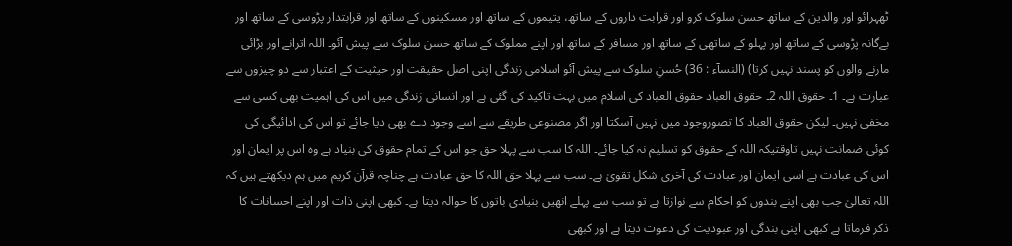ٹھہرائو اور والدین کے ساتھ حسن سلوک کرو اور قرابت داروں کے ساتھ، یتیموں کے ساتھ اور مسکینوں کے ساتھ اور قرابتدار پڑوسی کے ساتھ اور بےگانہ پڑوسی کے ساتھ اور پہلو کے ساتھی کے ساتھ اور مسافر کے ساتھ اور اپنے مملوک کے ساتھ حسن سلوک سے پیش آئو۔ اللہ اترانے اور بڑائی مارنے والوں کو پسند نہیں کرتا) (النسآء : 36) حُسنِ سلوک سے پیش آئو اسلامی زندگی اپنی اصل حقیقت اور حیثیت کے اعتبار سے دو چیزوں سے عبارت ہے۔ 1۔ حقوق اللہ 2۔ حقوق العباد حقوق العباد کی اسلام میں بہت تاکید کی گئی ہے اور انسانی زندگی میں اس کی اہمیت بھی کسی سے مخفی نہیں۔ لیکن حقوق العباد کا تصوروجود میں نہیں آسکتا اور اگر مصنوعی طریقے سے اسے وجود دے بھی دیا جائے تو اس کی ادائیگی کی کوئی ضمانت نہیں تاوقتیکہ اللہ کے حقوق کو تسلیم نہ کیا جائے۔ اللہ کا سب سے پہلا حق جو اس کے تمام حقوق کی بنیاد ہے وہ اس پر ایمان اور اس کی عبادت ہے اسی ایمان اور عبادت کی آخری شکل تقویٰ ہے۔ سب سے پہلا حق اللہ کا حق عبادت ہے چناچہ قرآن کریم میں ہم دیکھتے ہیں کہ اللہ تعالیٰ جب بھی اپنے بندوں کو احکام سے نوازتا ہے تو سب سے پہلے انھیں بنیادی باتوں کا حوالہ دیتا ہے۔ کبھی اپنی ذات اور اپنے احسانات کا ذکر فرماتا ہے کبھی اپنی بندگی اور عبودیت کی دعوت دیتا ہے اور کبھی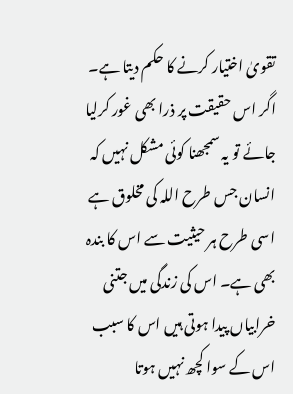تقویٰ اختیار کرنے کا حکم دیتا ہے۔ اگر اس حقیقت پر ذرا بھی غور کرلیا جائے تو یہ سمجھنا کوئی مشکل نہیں کہ انسان جس طرح اللہ کی مخلوق ہے اسی طرح ہر حیثیت سے اس کا بندہ بھی ہے۔ اس کی زندگی میں جتنی خرابیاں پیدا ہوتی ہیں اس کا سبب اس کے سوا کچھ نہیں ہوتا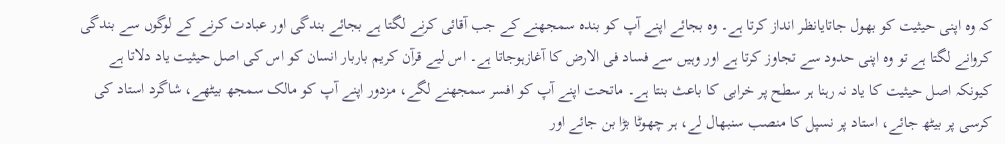کہ وہ اپنی حیثیت کو بھول جاتایانظر انداز کرتا ہے۔ وہ بجائے اپنے آپ کو بندہ سمجھنے کے جب آقائی کرنے لگتا ہے بجائے بندگی اور عبادت کرنے کے لوگوں سے بندگی کروانے لگتا ہے تو وہ اپنی حدود سے تجاوز کرتا ہے اور وہیں سے فساد فی الارض کا آغازہوجاتا ہے۔ اس لیے قرآن کریم باربار انسان کو اس کی اصل حیثیت یاد دلاتا ہے کیونکہ اصل حیثیت کا یاد نہ رہنا ہر سطح پر خرابی کا باعث بنتا ہے۔ ماتحت اپنے آپ کو افسر سمجھنے لگے، مزدور اپنے آپ کو مالک سمجھ بیٹھے، شاگرد استاد کی کرسی پر بیٹھ جائے، استاد پر نسپل کا منصب سنبھال لے، ہر چھوٹا بڑا بن جائے اور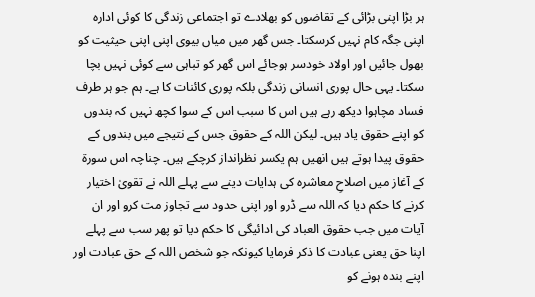ہر بڑا اپنی بڑائی کے تقاضوں کو بھلادے تو اجتماعی زندگی کا کوئی ادارہ اپنی جگہ کام نہیں کرسکتا۔ جس گھر میں میاں بیوی اپنی اپنی حیثیت کو بھول جائیں اور اولاد خودسر ہوجائے اس گھر کو تباہی سے کوئی نہیں بچا سکتا۔ یہی حال پوری انسانی زندگی بلکہ پوری کائنات کا ہے۔ ہم جو ہر طرف فساد مچاہوا دیکھ رہے ہیں اس کا سبب اس کے سوا کچھ نہیں کہ بندوں کو اپنے حقوق یاد ہیں۔ لیکن اللہ کے حقوق جس کے نتیجے میں بندوں کے حقوق پیدا ہوتے ہیں انھیں ہم یکسر نظرانداز کرچکے ہیں۔ چناچہ اس سورة کے آغاز میں اصلاحِ معاشرہ کی ہدایات دینے سے پہلے اللہ نے تقویٰ اختیار کرنے کا حکم دیا کہ اللہ سے ڈرو اور اپنی حدود سے تجاوز مت کرو اور ان آیات میں جب حقوق العباد کی ادائیگی کا حکم دیا تو پھر سب سے پہلے اپنا حق یعنی عبادت کا ذکر فرمایا کیونکہ جو شخص اللہ کے حق عبادت اور اپنے بندہ ہونے کو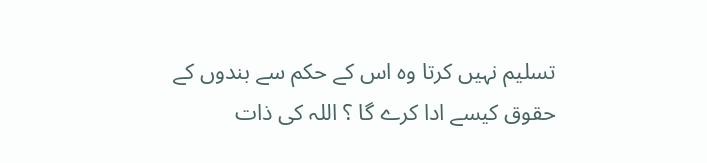تسلیم نہیں کرتا وہ اس کے حکم سے بندوں کے حقوق کیسے ادا کرے گا ؟ اللہ کی ذات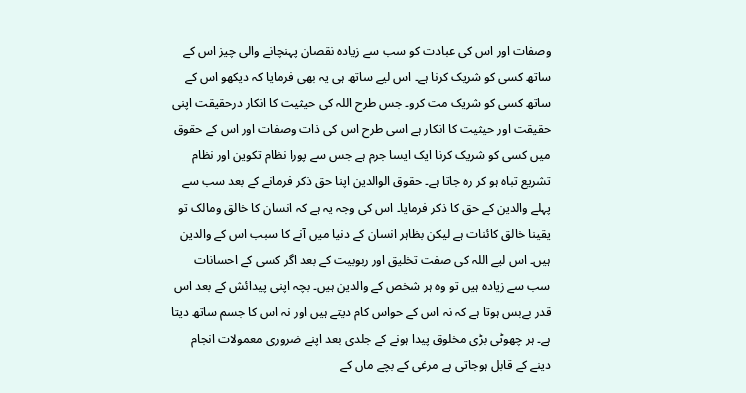وصفات اور اس کی عبادت کو سب سے زیادہ نقصان پہنچانے والی چیز اس کے ساتھ کسی کو شریک کرنا ہے۔ اس لیے ساتھ ہی یہ بھی فرمایا کہ دیکھو اس کے ساتھ کسی کو شریک مت کرو۔ جس طرح اللہ کی حیثیت کا انکار درحقیقت اپنی حقیقت اور حیثیت کا انکار ہے اسی طرح اس کی ذات وصفات اور اس کے حقوق میں کسی کو شریک کرنا ایک ایسا جرم ہے جس سے پورا نظام تکوین اور نظام تشریع تباہ ہو کر رہ جاتا ہے۔ حقوق الوالدین اپنا حق ذکر فرمانے کے بعد سب سے پہلے والدین کے حق کا ذکر فرمایا۔ اس کی وجہ یہ ہے کہ انسان کا خالق ومالک تو یقینا خالق کائنات ہے لیکن بظاہر انسان کے دنیا میں آنے کا سبب اس کے والدین ہیں۔ اس لیے اللہ کی صفت تخلیق اور ربوبیت کے بعد اگر کسی کے احسانات سب سے زیادہ ہیں تو وہ ہر شخص کے والدین ہیں۔ بچہ اپنی پیدائش کے بعد اس قدر بےبس ہوتا ہے کہ نہ اس کے حواس کام دیتے ہیں اور نہ اس کا جسم ساتھ دیتا ہے۔ ہر چھوٹی بڑی مخلوق پیدا ہونے کے جلدی بعد اپنے ضروری معمولات انجام دینے کے قابل ہوجاتی ہے مرغی کے بچے ماں کے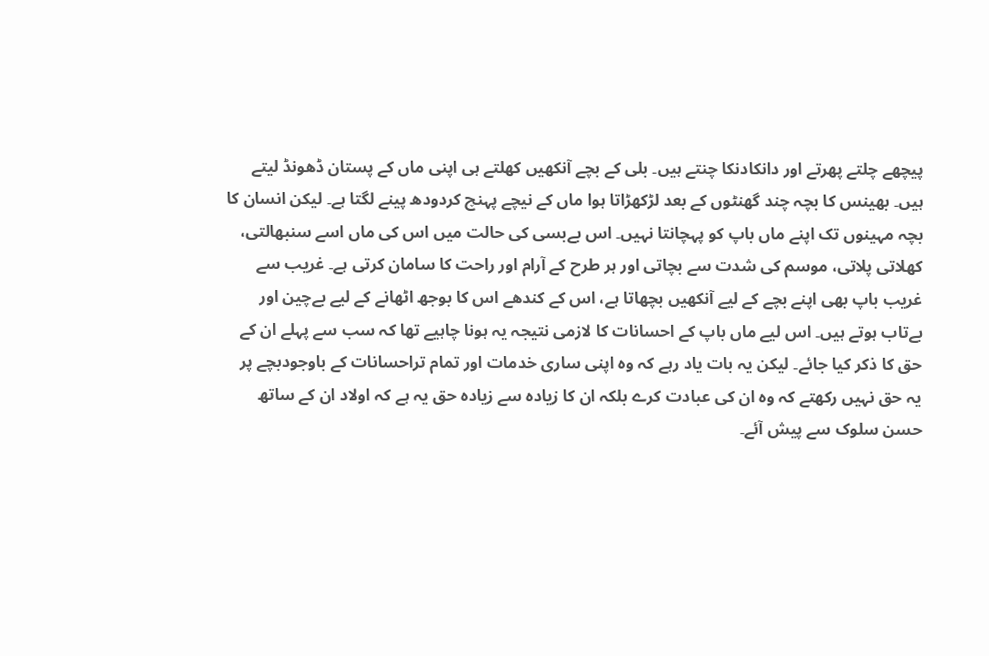پیچھے چلتے پھرتے اور دانکادنکا چنتے ہیں۔ بلی کے بچے آنکھیں کھلتے ہی اپنی ماں کے پستان ڈھونڈ لیتے ہیں۔ بھینس کا بچہ چند گھنٹوں کے بعد لڑکھڑاتا ہوا ماں کے نیچے پہنچ کردودھ پینے لگتا ہے۔ لیکن انسان کا بچہ مہینوں تک اپنے ماں باپ کو پہچانتا نہیں۔ اس بےبسی کی حالت میں اس کی ماں اسے سنبھالتی، کھلاتی پلاتی، موسم کی شدت سے بچاتی اور ہر طرح کے آرام اور راحت کا سامان کرتی ہے۔ غریب سے غریب باپ بھی اپنے بچے کے لیے آنکھیں بچھاتا ہے، اس کے کندھے اس کا بوجھ اٹھانے کے لیے بےچین اور بےتاب ہوتے ہیں۔ اس لیے ماں باپ کے احسانات کا لازمی نتیجہ یہ ہونا چاہیے تھا کہ سب سے پہلے ان کے حق کا ذکر کیا جائے۔ لیکن یہ بات یاد رہے کہ وہ اپنی ساری خدمات اور تمام تراحسانات کے باوجودبچے پر یہ حق نہیں رکھتے کہ وہ ان کی عبادت کرے بلکہ ان کا زیادہ سے زیادہ حق یہ ہے کہ اولاد ان کے ساتھ حسن سلوک سے پیش آئے۔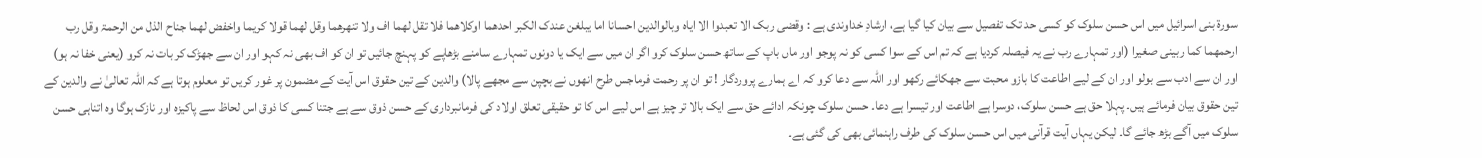سورة بنی اسرائیل میں اس حسن سلوک کو کسی حد تک تفصیل سے بیان کیا گیا ہے، ارشادِ خداوندی ہے : وقضی ربک الا تعبدوا الا ایاہ وبالوالدین احسانا اما یبلغن عندک الکبر احدھما اوکلاھما فلا تقل لھما اف ولا تنھرھما وقل لھما قولا کریما واخفض لھما جناح الذل من الرحمۃ وقل رب ارحمھما کما ربینی صغیرا (اور تمہارے رب نے یہ فیصلہ کردیا ہے کہ تم اس کے سوا کسی کو نہ پوجو اور ماں باپ کے ساتھ حسن سلوک کرو اگر ان میں سے ایک یا دونوں تمہارے سامنے بڑھاپے کو پہنچ جائیں تو ان کو اف بھی نہ کہو اور ان سے جھڑک کر بات نہ کرو (یعنی خفا نہ ہو) اور ان سے ادب سے بولو اور ان کے لیے اطاعت کا بازو محبت سے جھکائے رکھو اور اللہ سے دعا کرو کہ اے ہمارے پروردگار ! تو ان پر رحمت فرماجس طرح انھوں نے بچپن سے مجھے پالا) والدین کے تین حقوق اس آیت کے مضمون پر غور کریں تو معلوم ہوتا ہے کہ اللہ تعالیٰ نے والدین کے تین حقوق بیان فرمائے ہیں۔ پہلا حق ہے حسن سلوک، دوسرا ہے اطاعت اور تیسرا ہے دعا۔ حسن سلوک چونکہ ادائے حق سے ایک بالا تر چیز ہے اس لیے اس کا تو حقیقی تعلق اولاد کی فرمانبرداری کے حسن ذوق سے ہے جتنا کسی کا ذوق اس لحاظ سے پاکیزہ اور نازک ہوگا وہ اتناہی حسن سلوک میں آگے بڑھ جائے گا۔ لیکن یہاں آیت قرآنی میں اس حسن سلوک کی طرف راہنمائی بھی کی گئی ہے۔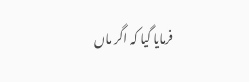فرمایا گیا کہ اگر ماں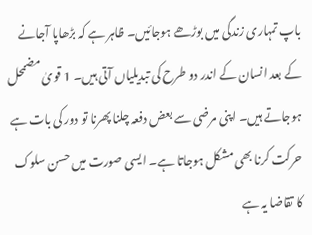باپ تمہاری زندگی میں بوڑھے ہوجائیں۔ ظاہر ہے کہ بڑھاپا آجانے کے بعد انسان کے اندر دو طرح کی تبدیلیاں آتی ہیں۔ 1 قویٰ مضمحل ہوجاتے ہیں۔ اپنی مرضی سے بعض دفعہ چلنا پھرنا تو دور کی بات ہے حرکت کرنا بھی مشکل ہوجاتا ہے۔ ایسی صورت میں حسن سلوک کا تقاضا یہ ہے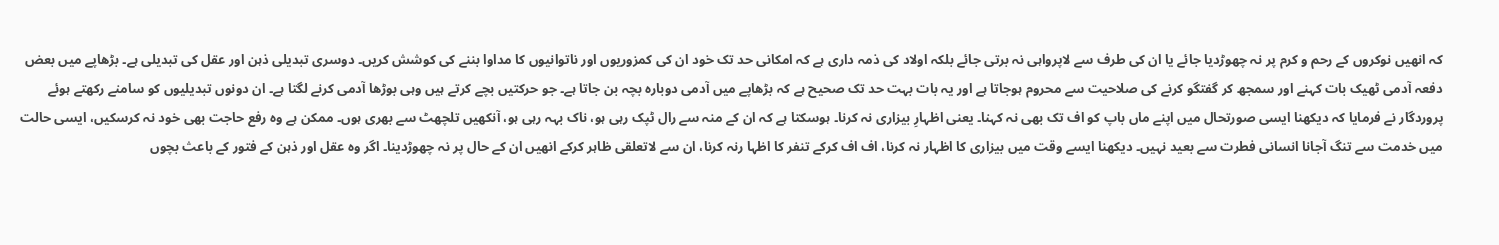کہ انھیں نوکروں کے رحم و کرم پر نہ چھوڑدیا جائے یا ان کی طرف سے لاپرواہی نہ برتی جائے بلکہ اولاد کی ذمہ داری ہے کہ امکانی حد تک خود ان کی کمزوریوں اور ناتوانیوں کا مداوا بننے کی کوشش کریں۔ دوسری تبدیلی ذہن اور عقل کی تبدیلی ہے۔ بڑھاپے میں بعض دفعہ آدمی ٹھیک بات کہنے اور سمجھ کر گفتگو کرنے کی صلاحیت سے محروم ہوجاتا ہے اور یہ بات بہت حد تک صحیح ہے کہ بڑھاپے میں آدمی دوبارہ بچہ بن جاتا ہے۔ جو حرکتیں بچے کرتے ہیں وہی بوڑھا آدمی کرنے لگتا ہے۔ ان دونوں تبدیلیوں کو سامنے رکھتے ہوئے پروردگار نے فرمایا کہ دیکھنا ایسی صورتحال میں اپنے ماں باپ کو اف تک بھی نہ کہنا۔ یعنی اظہارِ بیزاری نہ کرنا۔ ہوسکتا ہے کہ ان کے منہ سے رال ٹپک رہی ہو، ناک بہہ رہی ہو، آنکھیں تلچھٹ سے بھری ہوں۔ ممکن ہے وہ رفع حاجت بھی خود نہ کرسکیں، ایسی حالت میں خدمت سے تنگ آجانا انسانی فطرت سے بعید نہیں۔ دیکھنا ایسے وقت میں بیزاری کا اظہار نہ کرنا، اف اف کرکے تنفر کا اظہا رنہ کرنا، ان سے لاتعلقی ظاہر کرکے انھیں ان کے حال پر نہ چھوڑدینا۔ اگر وہ عقل اور ذہن کے فتور کے باعث بچوں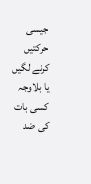جیسی حرکتیں کرنے لگیں یا بلاوجہ کسی بات کی ضد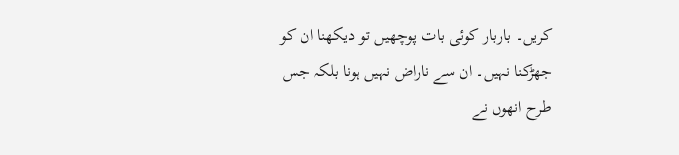کریں۔ باربار کوئی بات پوچھیں تو دیکھنا ان کو جھڑکنا نہیں۔ ان سے ناراض نہیں ہونا بلکہ جس طرح انھوں نے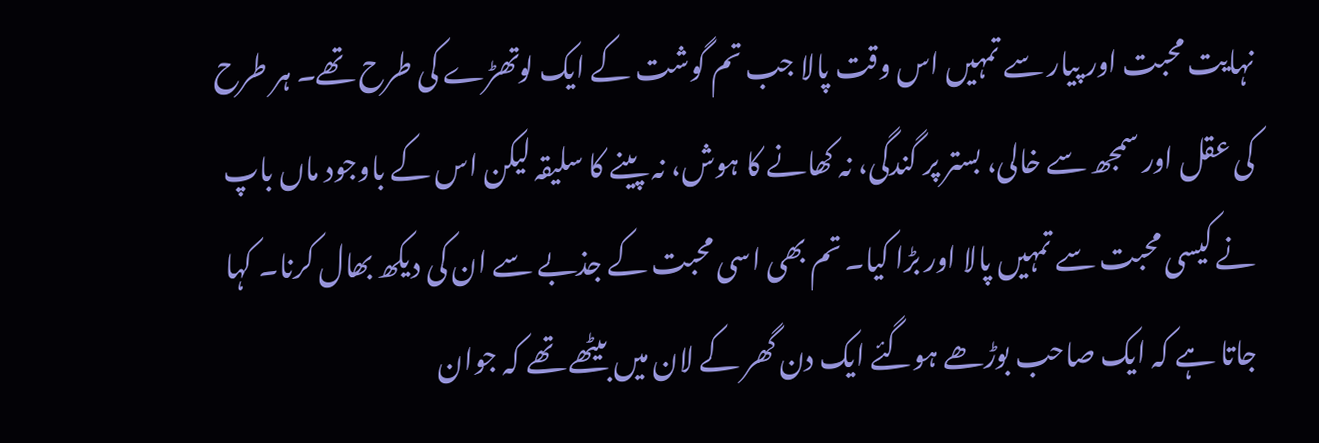نہایت محبت اور پیار سے تمہیں اس وقت پالا جب تم گوشت کے ایک لوتھڑے کی طرح تھے۔ ہر طرح کی عقل اور سمجھ سے خالی، بستر پر گندگی، نہ کھانے کا ہوش، نہ پینے کا سلیقہ لیکن اس کے باوجود ماں باپ نے کیسی محبت سے تمہیں پالا اور بڑا کیا۔ تم بھی اسی محبت کے جذبے سے ان کی دیکھ بھال کرنا۔ کہا جاتا ہے کہ ایک صاحب بوڑھے ہوگئے ایک دن گھر کے لان میں بیٹھے تھے کہ جوان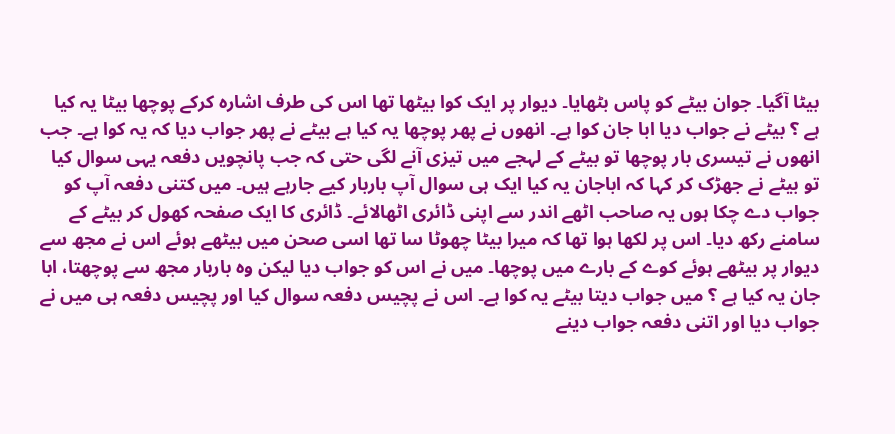بیٹا آگیا۔ جوان بیٹے کو پاس بٹھایا۔ دیوار پر ایک کوا بیٹھا تھا اس کی طرف اشارہ کرکے پوچھا بیٹا یہ کیا ہے ؟ بیٹے نے جواب دیا ابا جان کوا ہے۔ انھوں نے پھر پوچھا یہ کیا ہے بیٹے نے پھر جواب دیا کہ یہ کوا ہے۔ جب انھوں نے تیسری بار پوچھا تو بیٹے کے لہجے میں تیزی آنے لگی حتی کہ جب پانچویں دفعہ یہی سوال کیا تو بیٹے نے جھڑک کر کہا کہ اباجان یہ کیا ایک ہی سوال آپ باربار کیے جارہے ہیں۔ میں کتنی دفعہ آپ کو جواب دے چکا ہوں یہ صاحب اٹھے اندر سے اپنی ڈائری اٹھالائے۔ ڈائری کا ایک صفحہ کھول کر بیٹے کے سامنے رکھ دیا۔ اس پر لکھا ہوا تھا کہ میرا بیٹا چھوٹا سا تھا اسی صحن میں بیٹھے ہوئے اس نے مجھ سے دیوار پر بیٹھے ہوئے کوے کے بارے میں پوچھا۔ میں نے اس کو جواب دیا لیکن وہ باربار مجھ سے پوچھتا، ابا جان یہ کیا ہے ؟ میں جواب دیتا بیٹے یہ کوا ہے۔ اس نے پچیس دفعہ سوال کیا اور پچیس دفعہ ہی میں نے جواب دیا اور اتنی دفعہ جواب دینے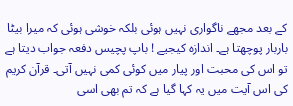کے بعد مجھے ناگواری نہیں ہوئی بلکہ خوشی ہوئی کہ میرا بیٹا باربار پوچھتا ہے۔ اندازہ کیجیے ! باپ پچیس دفعہ جواب دیتا ہے تو اس کی محبت اور پیار میں کوئی کمی نہیں آتی۔ قرآن کریم کی اس آیت میں یہ کہا گیا ہے کہ تم بھی اسی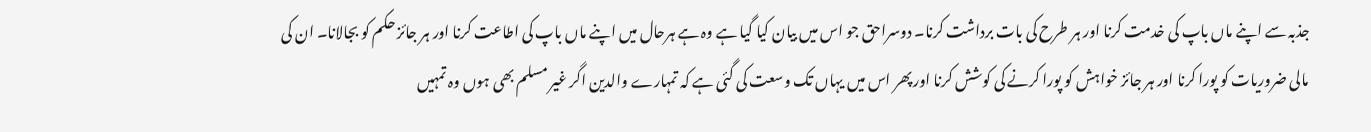جذبہ سے اپنے ماں باپ کی خدمت کرنا اور ہر طرح کی بات برداشت کرنا۔ دوسراحق جو اس میں بیان کیا گیا ہے وہ ہے ہرحال میں اپنے ماں باپ کی اطاعت کرنا اور ہر جائز حکم کو بجالانا۔ ان کی مالی ضروریات کو پورا کرنا اور ہر جائز خواہش کو پورا کرنے کی کوشش کرنا اور پھر اس میں یہاں تک وسعت کی گئی ہے کہ تمہارے والدین اگر غیر مسلم بھی ہوں وہ تمہیں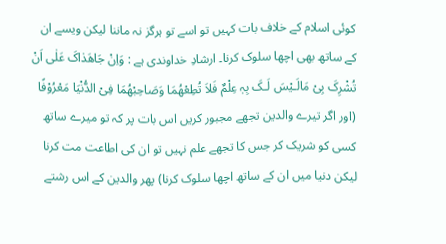کوئی اسلام کے خلاف بات کہیں تو اسے تو ہرگز نہ ماننا لیکن ویسے ان کے ساتھ بھی اچھا سلوک کرنا۔ ارشادِ خداوندی ہے : وَاِنْ جَاھَدٰاکَ عَلٰی اَنْ تُشْرِکَ بِیْ مَالَـیْسَ لَـکَ بِہٖ عِلْمٌ فَلاَ تُطِعْھُمَا وَصَاحِبْھُمَا فِیْ الدُّنْیَا مَعْرُوْفًا (اور اگر تیرے والدین تجھے مجبور کریں اس بات پر کہ تو میرے ساتھ کسی کو شریک کر جس کا تجھے علم نہیں تو ان کی اطاعت مت کرنا لیکن دنیا میں ان کے ساتھ اچھا سلوک کرنا) پھر والدین کے اس رشتے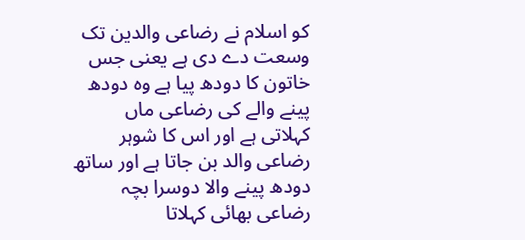کو اسلام نے رضاعی والدین تک وسعت دے دی ہے یعنی جس خاتون کا دودھ پیا ہے وہ دودھ پینے والے کی رضاعی ماں کہلاتی ہے اور اس کا شوہر رضاعی والد بن جاتا ہے اور ساتھ دودھ پینے والا دوسرا بچہ رضاعی بھائی کہلاتا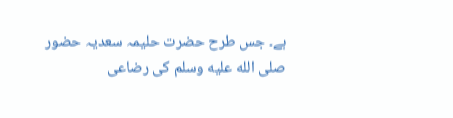ہے۔ جس طرح حضرت حلیمہ سعدیہ حضور صلى الله عليه وسلم کی رضاعی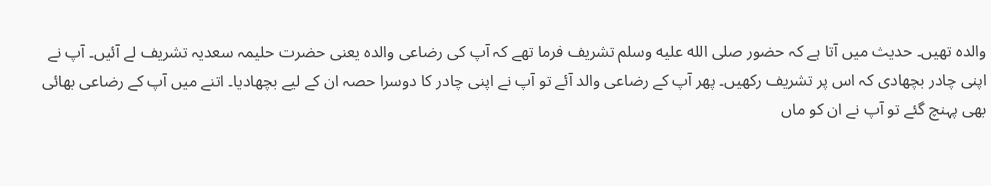والدہ تھیں۔ حدیث میں آتا ہے کہ حضور صلى الله عليه وسلم تشریف فرما تھے کہ آپ کی رضاعی والدہ یعنی حضرت حلیمہ سعدیہ تشریف لے آئیں۔ آپ نے اپنی چادر بچھادی کہ اس پر تشریف رکھیں۔ پھر آپ کے رضاعی والد آئے تو آپ نے اپنی چادر کا دوسرا حصہ ان کے لیے بچھادیا۔ اتنے میں آپ کے رضاعی بھائی بھی پہنچ گئے تو آپ نے ان کو ماں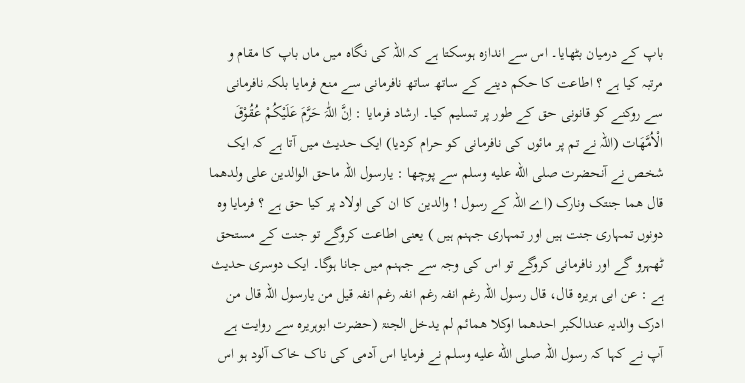باپ کے درمیان بٹھایا۔ اس سے اندازہ ہوسکتا ہے کہ اللہ کی نگاہ میں ماں باپ کا مقام و مرتبہ کیا ہے ؟ اطاعت کا حکم دینے کے ساتھ ساتھ نافرمانی سے منع فرمایا بلکہ نافرمانی سے روکنے کو قانونی حق کے طور پر تسلیم کیا۔ ارشاد فرمایا : اِنَّ اللّٰہَ حَرَّمَ عَلَیْکُمْ عُقُوْقَ الْاُمَّھَات (اللہ نے تم پر مائوں کی نافرمانی کو حرام کردیا) ایک حدیث میں آتا ہے کہ ایک شخص نے آنحضرت صلى الله عليه وسلم سے پوچھا : یارسول اللہ ماحق الوالدین علی ولدھما قال ھما جنتک ونارک (اے اللہ کے رسول ! والدین کا ان کی اولاد پر کیا حق ہے ؟ فرمایا وہ دونوں تمہاری جنت ہیں اور تمہاری جہنم ہیں ) یعنی اطاعت کروگے تو جنت کے مستحق ٹھہرو گے اور نافرمانی کروگے تو اس کی وجہ سے جہنم میں جانا ہوگا۔ ایک دوسری حدیث ہے : عن ابی ہریرہ قال، قال رسول اللہ رغم انفہ رغم انفہ رغم انفہ قیل من یارسول اللہ قال من ادرک والدیہ عندالـکبر احدھما اوکلا ھمائم لم یدخل الجنۃ (حضرت ابوہریرہ سے روایت ہے آپ نے کہا کہ رسول اللہ صلى الله عليه وسلم نے فرمایا اس آدمی کی ناک خاک آلود ہو اس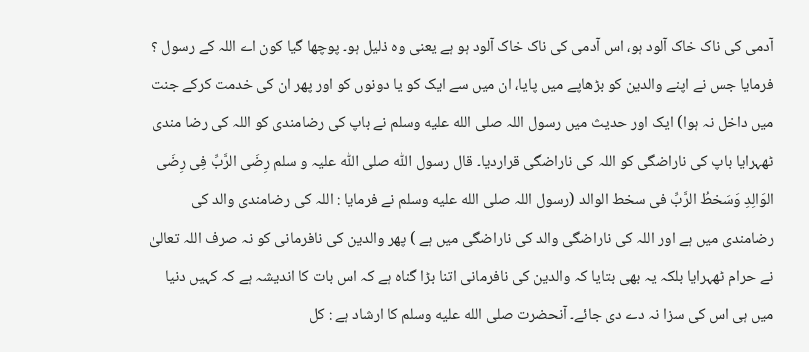آدمی کی ناک خاک آلود ہو، اس آدمی کی ناک خاک آلود ہو ہے یعنی وہ ذلیل ہو۔ پوچھا گیا کون اے اللہ کے رسول ؟ فرمایا جس نے اپنے والدین کو بڑھاپے میں پایا، ان میں سے ایک کو یا دونوں کو اور پھر ان کی خدمت کرکے جنت میں داخل نہ ہوا) ایک اور حدیث میں رسول اللہ صلى الله عليه وسلم نے باپ کی رضامندی کو اللہ کی رضا مندی ٹھہرایا باپ کی ناراضگی کو اللہ کی ناراضگی قراردیا۔ قال رسول اللّٰہ صلی اللّٰہ علیہ و سلم رِضَی الرَّبِّ فِی رِضَی الوَالِدِ وَسَخطُ الرَّبِّ فی سخط الوالد (رسول اللہ صلى الله عليه وسلم نے فرمایا : اللہ کی رضامندی والد کی رضامندی میں ہے اور اللہ کی ناراضگی والد کی ناراضگی میں ہے ) پھر والدین کی نافرمانی کو نہ صرف اللہ تعالیٰ نے حرام ٹھہرایا بلکہ یہ بھی بتایا کہ والدین کی نافرمانی اتنا بڑا گناہ ہے کہ اس بات کا اندیشہ ہے کہ کہیں دنیا میں ہی اس کی سزا نہ دے دی جائے۔ آنحضرت صلى الله عليه وسلم کا ارشاد ہے : کل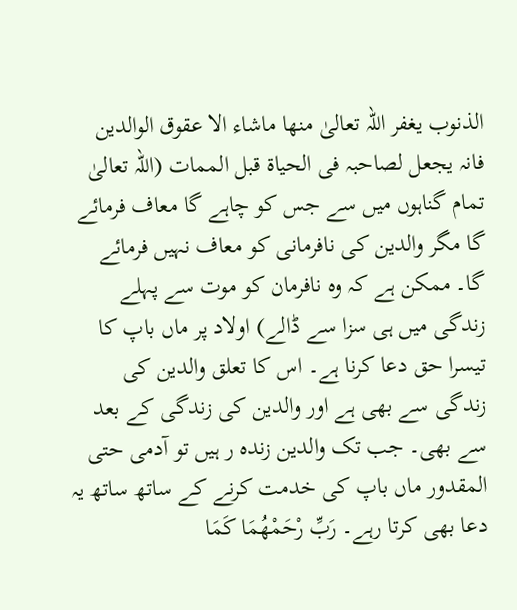الذنوب یغفر اللہ تعالیٰ منھا ماشاء الا عقوق الوالدین فانہ یجعل لصاحبہ فی الحیاۃ قبل الممات (اللہ تعالیٰ تمام گناہوں میں سے جس کو چاہے گا معاف فرمائے گا مگر والدین کی نافرمانی کو معاف نہیں فرمائے گا۔ ممکن ہے کہ وہ نافرمان کو موت سے پہلے زندگی میں ہی سزا سے ڈالے) اولاد پر ماں باپ کا تیسرا حق دعا کرنا ہے۔ اس کا تعلق والدین کی زندگی سے بھی ہے اور والدین کی زندگی کے بعد سے بھی۔ جب تک والدین زندہ ر ہیں تو آدمی حتی المقدور ماں باپ کی خدمت کرنے کے ساتھ ساتھ یہ دعا بھی کرتا رہے۔ رَبِّ رْحَمْھُمَا کَمَا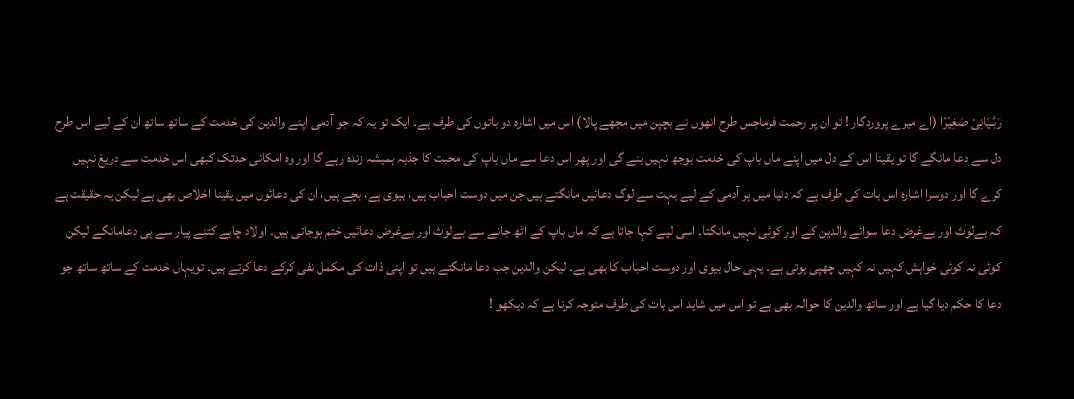رَبَّـیَانِیْ صَغِیْرًا (اے میرے پروردگار ! تو ان پر رحمت فرماجس طرح انھوں نے بچپن میں مجھے پالا) اس میں اشارہ دو باتوں کی طرف ہے۔ ایک تو یہ کہ جو آدمی اپنے والدین کی خدمت کے ساتھ ساتھ ان کے لیے اس طرح دل سے دعا مانگے گا تو یقینا اس کے دل میں اپنے ماں باپ کی خدمت بوجھ نہیں بنے گی اور پھر اس دعا سے ماں باپ کی محبت کا جذبہ ہمیشہ زندہ رہے گا اور وہ امکانی حدتک کبھی اس خدمت سے دریغ نہیں کرے گا اور دوسرا اشارہ اس بات کی طرف ہے کہ دنیا میں ہر آدمی کے لیے بہت سے لوگ دعائیں مانگتے ہیں جن میں دوست احباب ہیں، بیوی ہے، بچے ہیں، ان کی دعائوں میں یقینا اخلاص بھی ہے لیکن یہ حقیقت ہے کہ بےلوث اور بےغرض دعا سوائے والدین کے اور کوئی نہیں مانگتا۔ اسی لیے کہا جاتا ہے کہ ماں باپ کے اٹھ جانے سے بےلوث اور بےغرض دعائیں ختم ہوجاتی ہیں۔ اولاد چاہے کتنے پیار سے ہی دعامانگے لیکن کوئی نہ کوئی خواہش کہیں نہ کہیں چھپی ہوتی ہے۔ یہی حال بیوی اور دوست احباب کا بھی ہے۔ لیکن والدین جب دعا مانگتے ہیں تو اپنی ذات کی مکمل نفی کرکے دعا کرتے ہیں۔ تویہاں خدمت کے ساتھ ساتھ جو دعا کا حکم دیا گیا ہے اور ساتھ والدین کا حوالہ بھی ہے تو اس میں شاید اس بات کی طرف متوجہ کرنا ہے کہ دیکھو !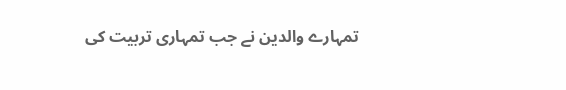تمہارے والدین نے جب تمہاری تربیت کی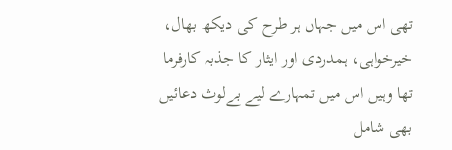تھی اس میں جہاں ہر طرح کی دیکھ بھال، خیرخواہی، ہمدردی اور ایثار کا جذبہ کارفرما تھا وہیں اس میں تمہارے لیے بےلوث دعائیں بھی شامل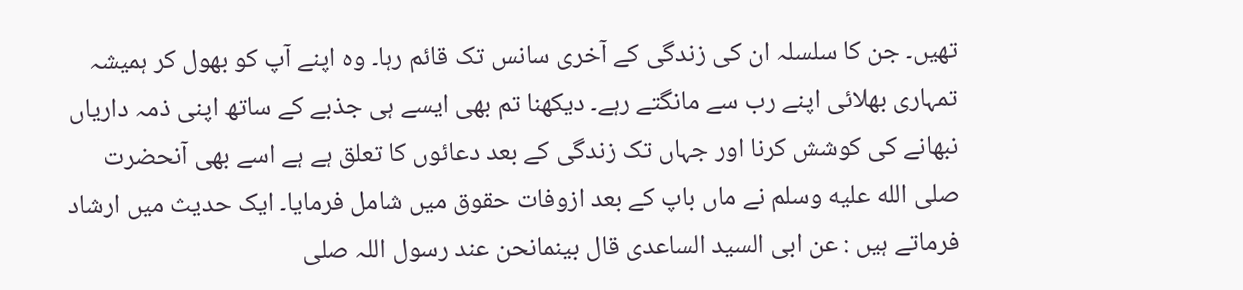تھیں۔ جن کا سلسلہ ان کی زندگی کے آخری سانس تک قائم رہا۔ وہ اپنے آپ کو بھول کر ہمیشہ تمہاری بھلائی اپنے رب سے مانگتے رہے۔ دیکھنا تم بھی ایسے ہی جذبے کے ساتھ اپنی ذمہ داریاں نبھانے کی کوشش کرنا اور جہاں تک زندگی کے بعد دعائوں کا تعلق ہے ہے اسے بھی آنحضرت صلى الله عليه وسلم نے ماں باپ کے بعد ازوفات حقوق میں شامل فرمایا۔ ایک حدیث میں ارشاد فرماتے ہیں : عن ابی السید الساعدی قال بینمانحن عند رسول اللہ صلى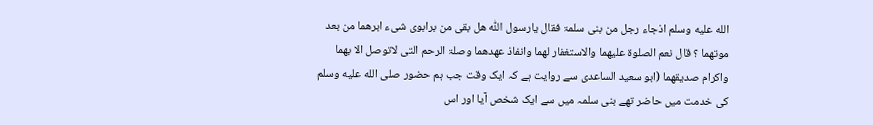الله عليه وسلم اذجاء رجل من بنی سلمۃ فقال یارسول اللّٰہ ھل بقی من برابوی شیء ابرھما من بعد موتھما ؟ قال نعم الصلوۃ علیھما والاستغفار لھما وانفاذ عھدھما وصلۃ الرحم التی لاتوصل الا بھما واکرام صدیقھما (ابو سعید الساعدی سے روایت ہے کہ ایک وقت جب ہم حضور صلى الله عليه وسلم کی خدمت میں حاضر تھے بنی سلمہ میں سے ایک شخص آیا اور اس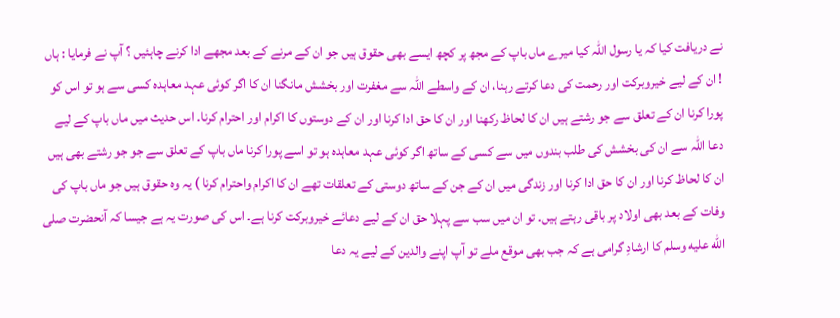نے دریافت کیا کہ یا رسول اللہ کیا میرے ماں باپ کے مجھ پر کچھ ایسے بھی حقوق ہیں جو ان کے مرنے کے بعد مجھے ادا کرنے چاہئیں ؟ آپ نے فرمایا : ہاں ! ان کے لیے خیروبرکت اور رحمت کی دعا کرتے رہنا، ان کے واسطے اللہ سے مغفرت اور بخشش مانگنا ان کا اگر کوئی عہد معاہدہ کسی سے ہو تو اس کو پورا کرنا ان کے تعلق سے جو رشتے ہیں ان کا لحاظ رکھنا اور ان کا حق ادا کرنا اور ان کے دوستوں کا اکرام اور احترام کرنا۔ اس حدیث میں ماں باپ کے لیے دعا اللہ سے ان کی بخشش کی طلب بندوں میں سے کسی کے ساتھ اگر کوئی عہد معاہدہ ہو تو اسے پورا کرنا ماں باپ کے تعلق سے جو جو رشتے بھی ہیں ان کا لحاظ کرنا اور ان کا حق ادا کرنا اور زندگی میں ان کے جن کے ساتھ دوستی کے تعلقات تھے ان کا اکرام واحترام کرنا ) یہ وہ حقوق ہیں جو ماں باپ کی وفات کے بعد بھی اولاد پر باقی رہتے ہیں۔ تو ان میں سب سے پہلا حق ان کے لیے دعائے خیروبرکت کرنا ہے۔ اس کی صورت یہ ہے جیسا کہ آنحضرت صلى الله عليه وسلم کا ارشادِ گرامی ہے کہ جب بھی موقع ملے تو آپ اپنے والدین کے لیے یہ دعا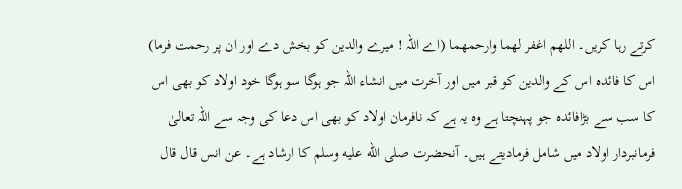کرتے رہا کریں۔ اللھم اغفر لھما وارحمھما (اے اللہ ! میرے والدین کو بخش دے اور ان پر رحمت فرما) اس کا فائدہ اس کے والدین کو قبر میں اور آخرت میں انشاء اللہ جو ہوگا سو ہوگا خود اولاد کو بھی اس کا سب سے بڑافائدہ جو پہنچتا ہے وہ یہ ہے کہ نافرمان اولاد کو بھی اس دعا کی وجہ سے اللہ تعالیٰ فرمانبردار اولاد میں شامل فرمادیتے ہیں۔ آنحضرت صلى الله عليه وسلم کا ارشاد ہے۔ عن انس قال قال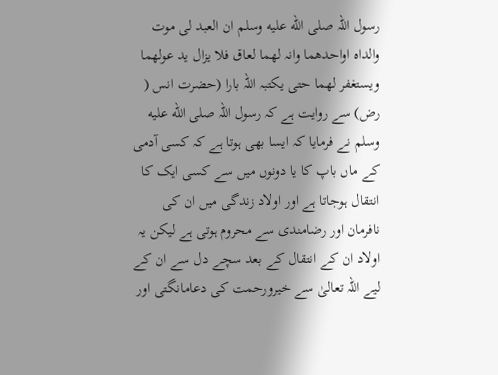رسول اللہ صلى الله عليه وسلم ان العبد لی موت والداہ اواحدھما وانہ لھما لعاق فلا یزال ید عولھما ویستغفر لھما حتی یکتبہ اللہ بارا (حضرت انس ( رض) سے روایت ہے کہ رسول اللہ صلى الله عليه وسلم نے فرمایا کہ ایسا بھی ہوتا ہے کہ کسی آدمی کے ماں باپ کا یا دونوں میں سے کسی ایک کا انتقال ہوجاتا ہے اور اولاد زندگی میں ان کی نافرمان اور رضامندی سے محروم ہوتی ہے لیکن یہ اولاد ان کے انتقال کے بعد سچے دل سے ان کے لیے اللہ تعالیٰ سے خیرورحمت کی دعامانگتی اور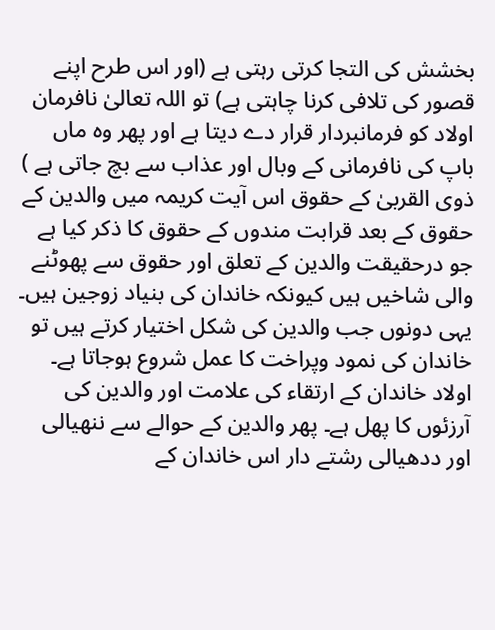بخشش کی التجا کرتی رہتی ہے (اور اس طرح اپنے قصور کی تلافی کرنا چاہتی ہے) تو اللہ تعالیٰ نافرمان اولاد کو فرمانبردار قرار دے دیتا ہے اور پھر وہ ماں باپ کی نافرمانی کے وبال اور عذاب سے بچ جاتی ہے ) ذوی القربیٰ کے حقوق اس آیت کریمہ میں والدین کے حقوق کے بعد قرابت مندوں کے حقوق کا ذکر کیا ہے جو درحقیقت والدین کے تعلق اور حقوق سے پھوٹنے والی شاخیں ہیں کیونکہ خاندان کی بنیاد زوجین ہیں۔ یہی دونوں جب والدین کی شکل اختیار کرتے ہیں تو خاندان کی نمود وپراخت کا عمل شروع ہوجاتا ہے۔ اولاد خاندان کے ارتقاء کی علامت اور والدین کی آرزئوں کا پھل ہے۔ پھر والدین کے حوالے سے ننھیالی اور ددھیالی رشتے دار اس خاندان کے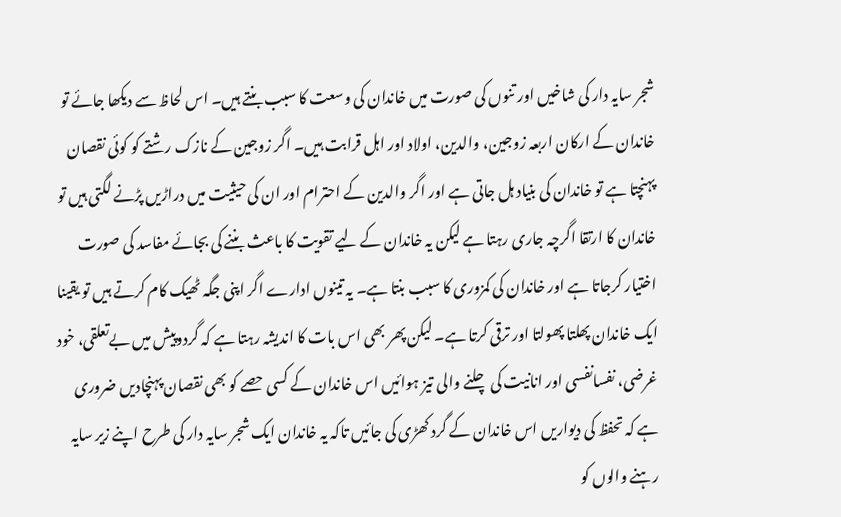شجر سایہ دار کی شاخیں اور تنوں کی صورت میں خاندان کی وسعت کا سبب بنتے ہیں۔ اس لحاظ سے دیکھا جائے تو خاندان کے ارکان اربعہ زوجین، والدین، اولاد اور اہل قرابت ہیں۔ اگر زوجین کے نازک رشتے کو کوئی نقصان پہنچتا ہے تو خاندان کی بنیاد ہل جاتی ہے اور اگر والدین کے احترام اور ان کی حیثیت میں دراڑیں پڑنے لگتی ہیں تو خاندان کا ارتقا اگرچہ جاری رہتا ہے لیکن یہ خاندان کے لیے تقویت کا باعث بننے کی بجائے مفاسد کی صورت اختیار کرجاتا ہے اور خاندان کی کمزوری کا سبب بنتا ہے۔ یہ تینوں ادارے اگر اپنی جگہ ٹھیک کام کرتے ہیں تو یقینا ایک خاندان پھلتا پھولتا اور ترقی کرتا ہے۔ لیکن پھر بھی اس بات کا اندیشہ رہتا ہے کہ گردوپیش میں بےتعلقی، خود غرضی، نفسانفسی اور انانیت کی چلنے والی تیز ہوائیں اس خاندان کے کسی حصے کو بھی نقصان پہنچادیں ضروری ہے کہ تحفظ کی دیواریں اس خاندان کے گرد کھڑی کی جائیں تاکہ یہ خاندان ایک شجر سایہ دار کی طرح اپنے زیر سایہ رہنے والوں کو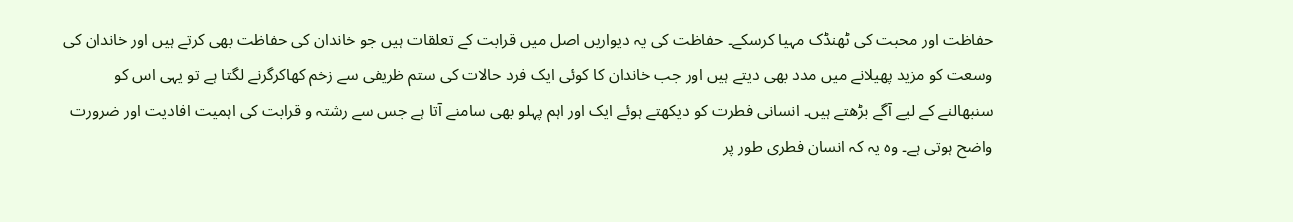حفاظت اور محبت کی ٹھنڈک مہیا کرسکے۔ حفاظت کی یہ دیواریں اصل میں قرابت کے تعلقات ہیں جو خاندان کی حفاظت بھی کرتے ہیں اور خاندان کی وسعت کو مزید پھیلانے میں مدد بھی دیتے ہیں اور جب خاندان کا کوئی ایک فرد حالات کی ستم ظریفی سے زخم کھاکرگرنے لگتا ہے تو یہی اس کو سنبھالنے کے لیے آگے بڑھتے ہیں۔ انسانی فطرت کو دیکھتے ہوئے ایک اور اہم پہلو بھی سامنے آتا ہے جس سے رشتہ و قرابت کی اہمیت افادیت اور ضرورت واضح ہوتی ہے۔ وہ یہ کہ انسان فطری طور پر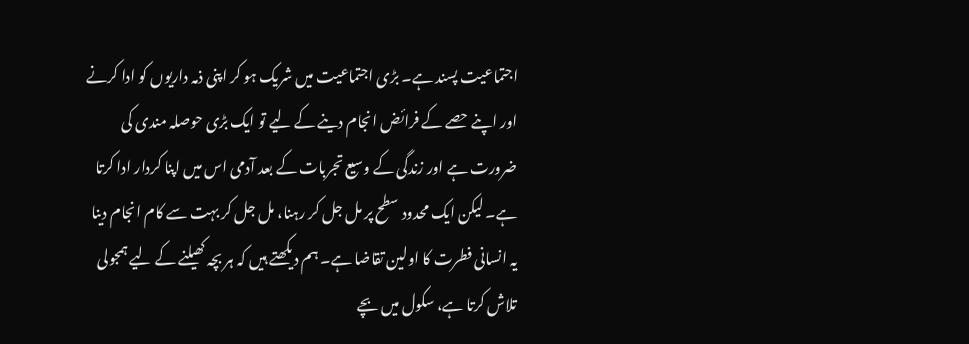اجتماعیت پسند ہے۔ بڑی اجتماعیت میں شریک ہو کر اپنی ذمہ داریوں کو ادا کرنے اور اپنے حصے کے فرائض انجام دینے کے لیے تو ایک بڑی حوصلہ مندی کی ضرورت ہے اور زندگی کے وسیع تجربات کے بعد آدمی اس میں اپنا کردار ادا کرتا ہے۔ لیکن ایک محدود سطح پر مل جل کر رہنا، مل جل کر بہت سے کام انجام دینا یہ انسانی فطرت کا اولین تقاضا ہے۔ ہم دیکھتے ہیں کہ ہر بچہ کھیلنے کے لیے ہمجولی تلاش کرتا ہے، سکول میں بچے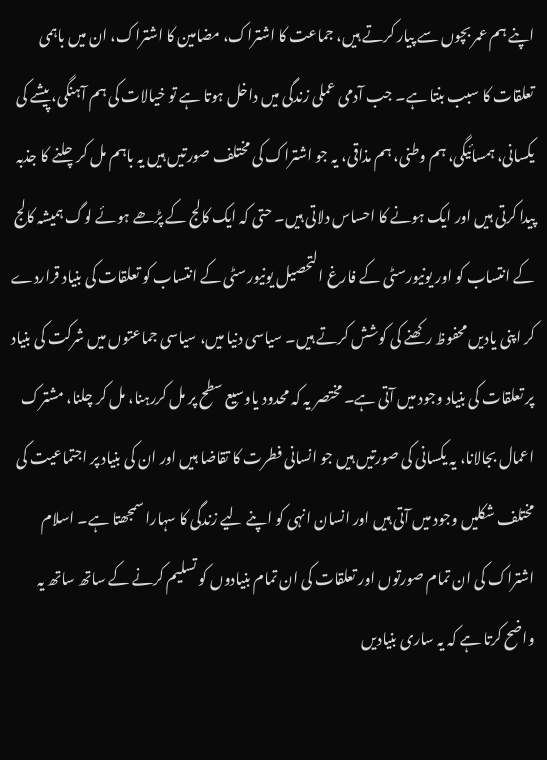اپنے ہم عمر بچوں سے پیار کرتے ہیں، جماعت کا اشتراک، مضامین کا اشتراک، ان میں باہمی تعلقات کا سبب بنتا ہے۔ جب آدمی عملی زندگی میں داخل ہوتا ہے تو خیالات کی ہم آہنگی، پیشے کی یکسانی، ہمسائیگی، ہم وطنی، ہم مذاقی، یہ جو اشتراک کی مختلف صورتیں ہیں یہ باہم مل کرچلنے کا جذبہ پیدا کرتی ہیں اور ایک ہونے کا احساس دلاتی ہیں۔ حتی کہ ایک کالج کے پڑھے ہوئے لوگ ہمیشہ کالج کے انتساب کو اور یونیورسٹی کے فارغ التحصیل یونیورسٹی کے انتساب کو تعلقات کی بنیاد قراردے کر اپنی یادیں محفوظ رکھنے کی کوشش کرتے ہیں۔ سیاسی دنیا میں، سیاسی جماعتوں میں شرکت کی بنیاد پر تعلقات کی بنیاد وجود میں آتی ہے۔ مختصر یہ کہ محدود یاوسیع سطح پر مل کررہنا، مل کر چلنا، مشترک اعمال بجالانا، یہ یکسانی کی صورتیں ہیں جو انسانی فطرت کا تقاضا ہیں اور ان کی بنیاد پر اجتماعیت کی مختلف شکلیں وجود میں آتی ہیں اور انسان انہی کو اپنے لیے زندگی کا سہارا سمجھتا ہے۔ اسلام اشتراک کی ان تمام صورتوں اور تعلقات کی ان تمام بنیادوں کو تسلیم کرنے کے ساتھ ساتھ یہ واضح کرتا ہے کہ یہ ساری بنیادیں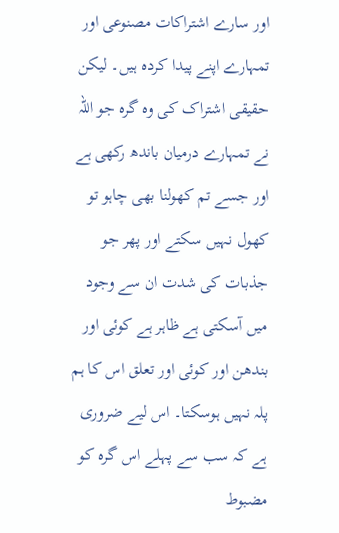اور سارے اشتراکات مصنوعی اور تمہارے اپنے پیدا کردہ ہیں۔ لیکن حقیقی اشتراک کی وہ گرہ جو اللہ نے تمہارے درمیان باندھ رکھی ہے اور جسے تم کھولنا بھی چاہو تو کھول نہیں سکتے اور پھر جو جذبات کی شدت ان سے وجود میں آسکتی ہے ظاہر ہے کوئی اور بندھن اور کوئی اور تعلق اس کا ہم پلہ نہیں ہوسکتا۔ اس لیے ضروری ہے کہ سب سے پہلے اس گرہ کو مضبوط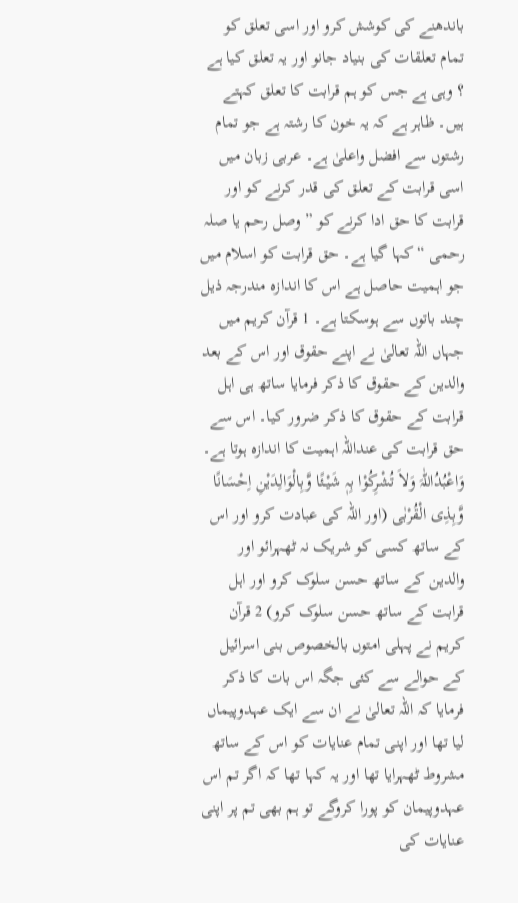باندھنے کی کوشش کرو اور اسی تعلق کو تمام تعلقات کی بنیاد جانو اور یہ تعلق کیا ہے ؟ وہی ہے جس کو ہم قرابت کا تعلق کہتے ہیں۔ ظاہر ہے کہ یہ خون کا رشتہ ہے جو تمام رشتوں سے افضل واعلیٰ ہے۔ عربی زبان میں اسی قرابت کے تعلق کی قدر کرنے کو اور قرابت کا حق ادا کرنے کو ” وصل رحم یا صلہ رحمی “ کہا گیا ہے۔ حق قرابت کو اسلام میں جو اہمیت حاصل ہے اس کا اندازہ مندرجہ ذیل چند باتوں سے ہوسکتا ہے۔ 1 قرآن کریم میں جہاں اللہ تعالیٰ نے اپنے حقوق اور اس کے بعد والدین کے حقوق کا ذکر فرمایا ساتھ ہی اہل قرابت کے حقوق کا ذکر ضرور کیا۔ اس سے حق قرابت کی عنداللہ اہمیت کا اندازہ ہوتا ہے۔ وَاعْبُدُاللّٰہَ وَلاَ تُشْرِکُوْا بِہٖ شَیْئًا وَّبِالْوَالِدَیْنِ اِحْسَانًا وَّبِذِی الْقُرْبٰی (اور اللہ کی عبادت کرو اور اس کے ساتھ کسی کو شریک نہ ٹھہرائو اور والدین کے ساتھ حسن سلوک کرو اور اہل قرابت کے ساتھ حسن سلوک کرو) 2 قرآن کریم نے پہلی امتوں بالخصوص بنی اسرائیل کے حوالے سے کئی جگہ اس بات کا ذکر فرمایا کہ اللہ تعالیٰ نے ان سے ایک عہدوپیماں لیا تھا اور اپنی تمام عنایات کو اس کے ساتھ مشروط ٹھہرایا تھا اور یہ کہا تھا کہ اگر تم اس عہدوپیمان کو پورا کروگے تو ہم بھی تم پر اپنی عنایات کی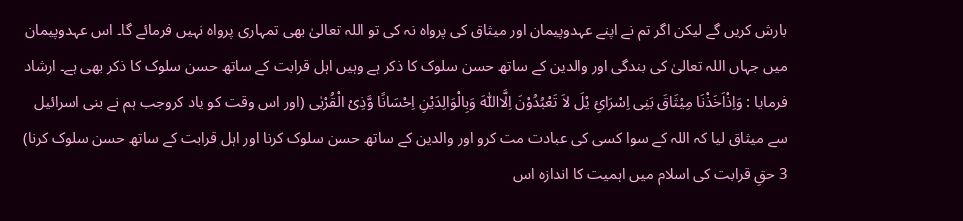بارش کریں گے لیکن اگر تم نے اپنے عہدوپیمان اور میثاق کی پرواہ نہ کی تو اللہ تعالیٰ بھی تمہاری پرواہ نہیں فرمائے گا۔ اس عہدوپیمان میں جہاں اللہ تعالیٰ کی بندگی اور والدین کے ساتھ حسن سلوک کا ذکر ہے وہیں اہل قرابت کے ساتھ حسن سلوک کا ذکر بھی ہے۔ ارشاد فرمایا : وَاِذْاَخَذْنَا مِیْثَاقَ بَنِی اِسْرَائِ یْلَ لاَ تَعْبُدُوْنَ اِلَّااللّٰہَ وَبِالْوَالِدَیْنِ اِحْسَانًا وَّذِیْ الْقُرْبٰی (اور اس وقت کو یاد کروجب ہم نے بنی اسرائیل سے میثاق لیا کہ اللہ کے سوا کسی کی عبادت مت کرو اور والدین کے ساتھ حسن سلوک کرنا اور اہل قرابت کے ساتھ حسن سلوک کرنا) 3 حقِ قرابت کی اسلام میں اہمیت کا اندازہ اس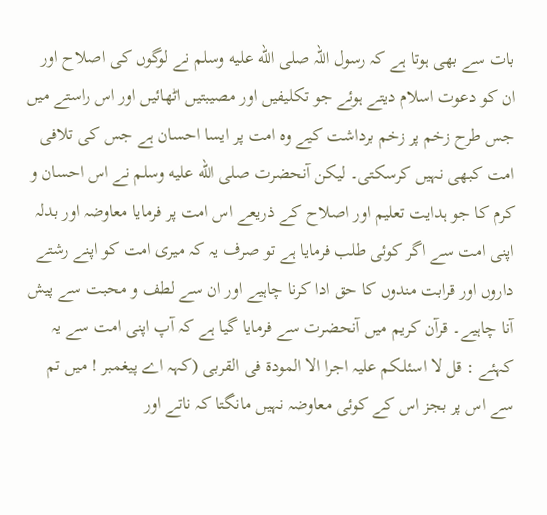بات سے بھی ہوتا ہے کہ رسول اللہ صلى الله عليه وسلم نے لوگوں کی اصلاح اور ان کو دعوت اسلام دیتے ہوئے جو تکلیفیں اور مصیبتیں اٹھائیں اور اس راستے میں جس طرح زخم پر زخم برداشت کیے وہ امت پر ایسا احسان ہے جس کی تلافی امت کبھی نہیں کرسکتی۔ لیکن آنحضرت صلى الله عليه وسلم نے اس احسان و کرم کا جو ہدایت تعلیم اور اصلاح کے ذریعے اس امت پر فرمایا معاوضہ اور بدلہ اپنی امت سے اگر کوئی طلب فرمایا ہے تو صرف یہ کہ میری امت کو اپنے رشتے داروں اور قرابت مندوں کا حق ادا کرنا چاہیے اور ان سے لطف و محبت سے پیش آنا چاہیے۔ قرآن کریم میں آنحضرت سے فرمایا گیا ہے کہ آپ اپنی امت سے یہ کہئے : قل لا اسئلـکم علیہ اجرا الا المودۃ فی القربی (کہہ اے پیغمبر ! میں تم سے اس پر بجز اس کے کوئی معاوضہ نہیں مانگتا کہ ناتے اور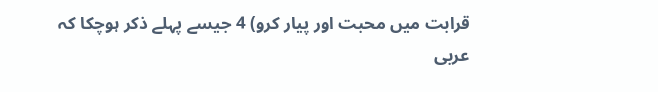قرابت میں محبت اور پیار کرو) 4 جیسے پہلے ذکر ہوچکا کہ عربی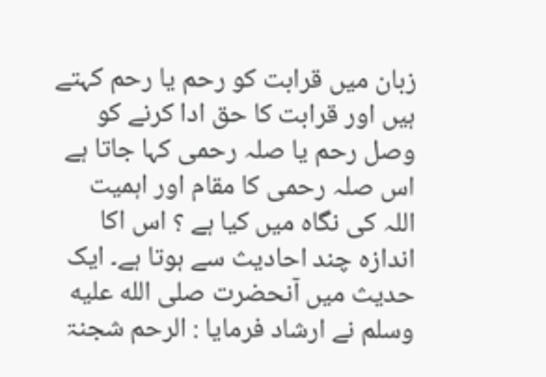زبان میں قرابت کو رحم یا رحم کہتے ہیں اور قرابت کا حق ادا کرنے کو وصل رحم یا صلہ رحمی کہا جاتا ہے اس صلہ رحمی کا مقام اور اہمیت اللہ کی نگاہ میں کیا ہے ؟ اس اکا اندازہ چند احادیث سے ہوتا ہے۔ ایک حدیث میں آنحضرت صلى الله عليه وسلم نے ارشاد فرمایا : الرحم شجنۃ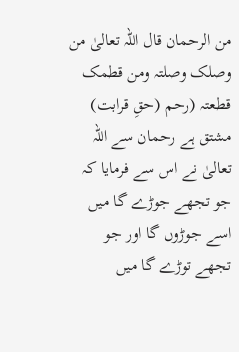من الرحمان قال اللہ تعالیٰ من وصلک وصلتہ ومن قطمک قطعتہ (رحم (حقِ قرابت) مشتق ہے رحمان سے اللہ تعالیٰ نے اس سے فرمایا کہ جو تجھے جوڑے گا میں اسے جوڑوں گا اور جو تجھے توڑے گا میں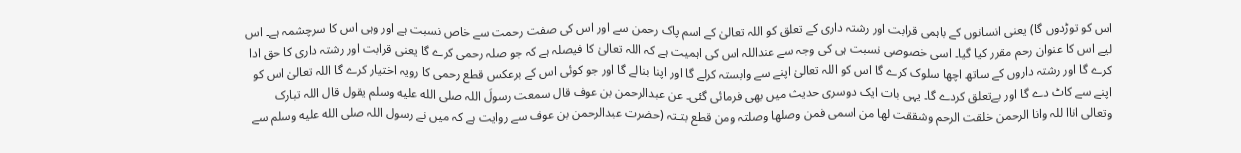اس کو توڑدوں گا) یعنی انسانوں کے باہمی قرابت اور رشتہ داری کے تعلق کو اللہ تعالیٰ کے اسم پاک رحمن سے اور اس کی صفت رحمت سے خاص نسبت ہے اور وہی اس کا سرچشمہ ہے۔ اس لیے اس کا عنوان رحم مقرر کیا گیا۔ اسی خصوصی نسبت ہی کی وجہ سے عنداللہ اس کی اہمیت ہے کہ اللہ تعالیٰ کا فیصلہ ہے کہ جو صلہ رحمی کرے گا یعنی قرابت اور رشتہ داری کا حق ادا کرے گا اور رشتہ داروں کے ساتھ اچھا سلوک کرے گا اس کو اللہ تعالیٰ اپنے سے وابستہ کرلے گا اور اپنا بنالے گا اور جو کوئی اس کے برعکس قطع رحمی کا رویہ اختیار کرے گا اللہ تعالیٰ اس کو اپنے سے کاٹ دے گا اور بےتعلق کردے گا۔ یہی بات ایک دوسری حدیث میں بھی فرمائی گئی۔ عن عبدالرحمن بن عوف قال سمعت رسولَ اللہ صلى الله عليه وسلم یقول قال اللہ تبارک وتعالی اناا للہ وانا الرحمن خلقت الرحم وشققت لھا من اسمی فمن وصلھا وصلتہ ومن قطع بتـتہ (حضرت عبدالرحمن بن عوف سے روایت ہے کہ میں نے رسول اللہ صلى الله عليه وسلم سے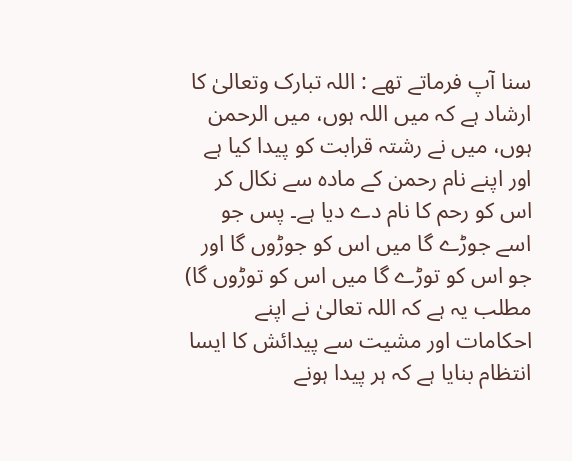سنا آپ فرماتے تھے : اللہ تبارک وتعالیٰ کا ارشاد ہے کہ میں اللہ ہوں، میں الرحمن ہوں، میں نے رشتہ قرابت کو پیدا کیا ہے اور اپنے نام رحمن کے مادہ سے نکال کر اس کو رحم کا نام دے دیا ہے۔ پس جو اسے جوڑے گا میں اس کو جوڑوں گا اور جو اس کو توڑے گا میں اس کو توڑوں گا) مطلب یہ ہے کہ اللہ تعالیٰ نے اپنے احکامات اور مشیت سے پیدائش کا ایسا انتظام بنایا ہے کہ ہر پیدا ہونے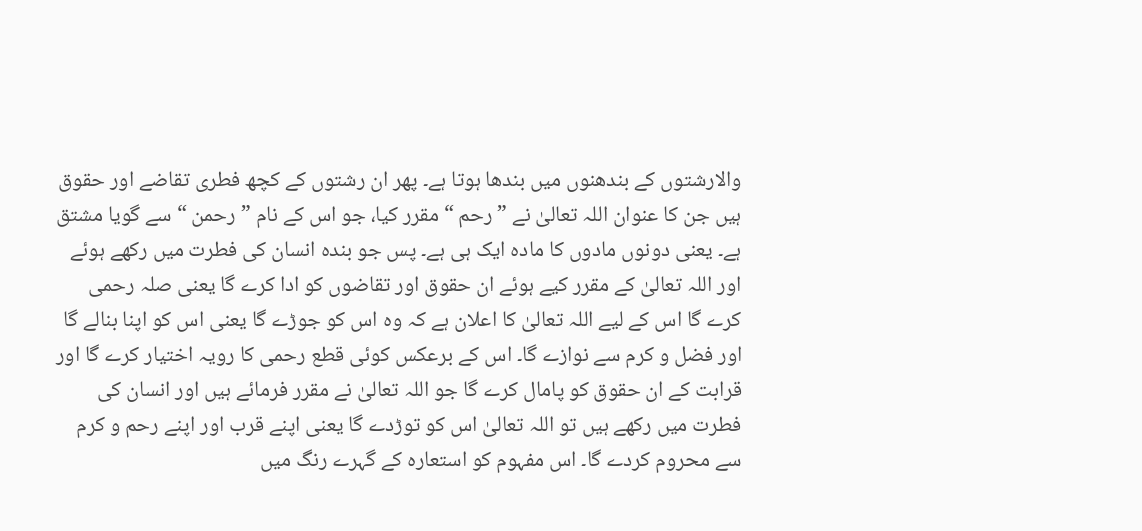والارشتوں کے بندھنوں میں بندھا ہوتا ہے۔ پھر ان رشتوں کے کچھ فطری تقاضے اور حقوق ہیں جن کا عنوان اللہ تعالیٰ نے ” رحم “ مقرر کیا، جو اس کے نام ” رحمن “ سے گویا مشتق ہے۔ یعنی دونوں مادوں کا مادہ ایک ہی ہے۔ پس جو بندہ انسان کی فطرت میں رکھے ہوئے اور اللہ تعالیٰ کے مقرر کیے ہوئے ان حقوق اور تقاضوں کو ادا کرے گا یعنی صلہ رحمی کرے گا اس کے لیے اللہ تعالیٰ کا اعلان ہے کہ وہ اس کو جوڑے گا یعنی اس کو اپنا بنالے گا اور فضل و کرم سے نوازے گا۔ اس کے برعکس کوئی قطع رحمی کا رویہ اختیار کرے گا اور قرابت کے ان حقوق کو پامال کرے گا جو اللہ تعالیٰ نے مقرر فرمائے ہیں اور انسان کی فطرت میں رکھے ہیں تو اللہ تعالیٰ اس کو توڑدے گا یعنی اپنے قرب اور اپنے رحم و کرم سے محروم کردے گا۔ اس مفہوم کو استعارہ کے گہرے رنگ میں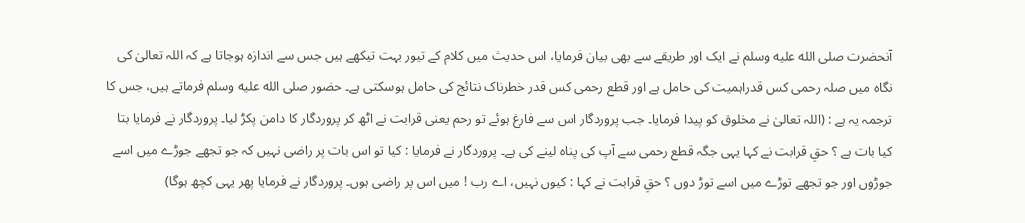آنحضرت صلى الله عليه وسلم نے ایک اور طریقے سے بھی بیان فرمایا، اس حدیث میں کلام کے تیور بہت تیکھے ہیں جس سے اندازہ ہوجاتا ہے کہ اللہ تعالیٰ کی نگاہ میں صلہ رحمی کس قدراہمیت کی حامل ہے اور قطع رحمی کس قدر خطرناک نتائج کی حامل ہوسکتی ہے۔ حضور صلى الله عليه وسلم فرماتے ہیں، جس کا ترجمہ یہ ہے : (اللہ تعالیٰ نے مخلوق کو پیدا فرمایا۔ جب پروردگار اس سے فارغ ہوئے تو رحم یعنی قرابت نے اٹھ کر پروردگار کا دامن پکڑ لیا۔ پروردگار نے فرمایا بتا کیا بات ہے ؟ حقِ قرابت نے کہا یہی جگہ قطع رحمی سے آپ کی پناہ لینے کی ہے۔ پروردگار نے فرمایا : کیا تو اس بات پر راضی نہیں کہ جو تجھے جوڑے میں اسے جوڑوں اور جو تجھے توڑے میں اسے توڑ دوں ؟ حقِ قرابت نے کہا : کیوں نہیں، اے رب ! میں اس پر راضی ہوں۔ پروردگار نے فرمایا پھر یہی کچھ ہوگا)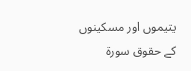یتیموں اور مسکینوں کے حقوق سورة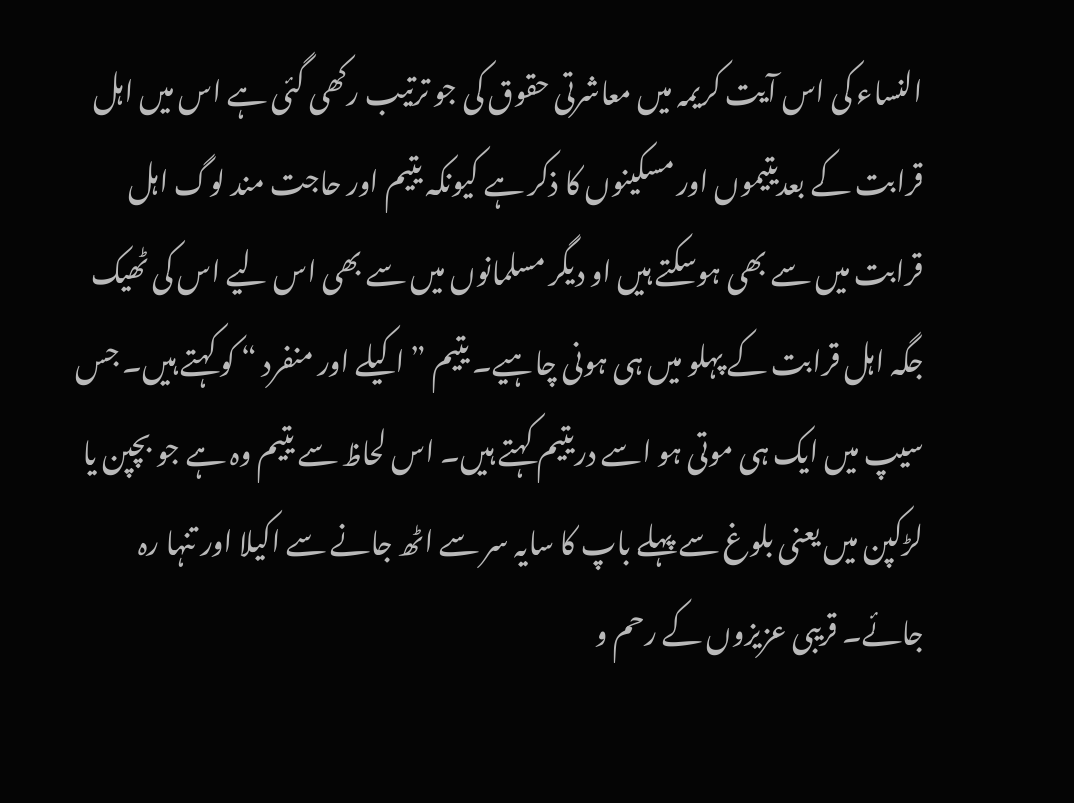النساء کی اس آیت کریمہ میں معاشرتی حقوق کی جو ترتیب رکھی گئی ہے اس میں اہل قرابت کے بعدیتیموں اور مسکینوں کا ذکر ہے کیونکہ یتیم اور حاجت مند لوگ اہل قرابت میں سے بھی ہوسکتے ہیں او دیگر مسلمانوں میں سے بھی اس لیے اس کی ٹھیک جگہ اہل قرابت کے پہلو میں ہی ہونی چاہیے۔ یتیم ” اکیلے اور منفرد “ کو کہتے ہیں۔ جس سیپ میں ایک ہی موتی ہو اسے دریتیم کہتے ہیں۔ اس لحاظ سے یتیم وہ ہے جو بچپن یا لڑکپن میں یعنی بلوغ سے پہلے باپ کا سایہ سر سے اٹھ جانے سے اکیلا اور تنہا رہ جائے۔ قریبی عزیزوں کے رحم و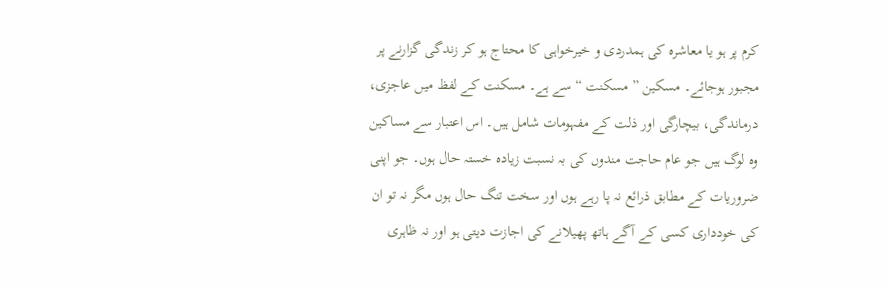کرم پر ہو یا معاشرہ کی ہمدردی و خیرخواہی کا محتاج ہو کر زندگی گزارنے پر مجبور ہوجائے۔ مسکین ” مسکنت “ سے ہے۔ مسکنت کے لفظ میں عاجزی، درماندگی، بیچارگی اور ذلت کے مفہومات شامل ہیں۔ اس اعتبار سے مساکین وہ لوگ ہیں جو عام حاجت مندوں کی بہ نسبت زیادہ خستہ حال ہوں۔ جو اپنی ضروریات کے مطابق ذرائع نہ پا رہے ہوں اور سخت تنگ حال ہوں مگر نہ تو ان کی خودداری کسی کے آگے ہاتھ پھیلانے کی اجازت دیتی ہو اور نہ ظاہری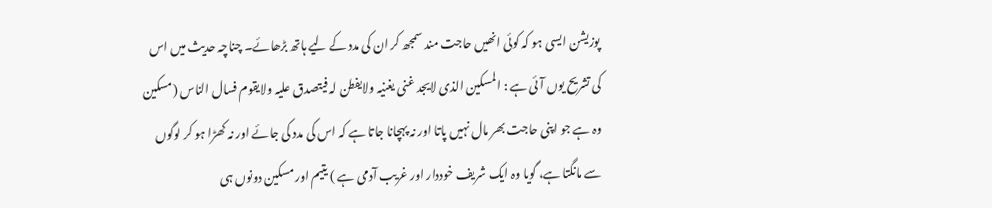پوزیشن ایسی ہو کہ کوئی انھیں حاجت مند سمجھ کر ان کی مدد کے لیے ہاتھ بڑھائے۔ چناچہ حدیث میں اس کی تشریح یوں آئی ہے : المسکین الذی لایجد غنی یغنیہ ولایفطن لہ فیتصدق علیہ ولایقوم فسال الناس (مسکین وہ ہے جو اپنی حاجت بھر مال نہیں پاتا اور نہ پہچانا جاتا ہے کہ اس کی مدد کی جائے اور نہ کھڑا ہو کر لوگوں سے مانگتا ہے، گویا وہ ایک شریف خوددار اور غریب آدمی ہے ) یتیم اور مسکین دونوں ہی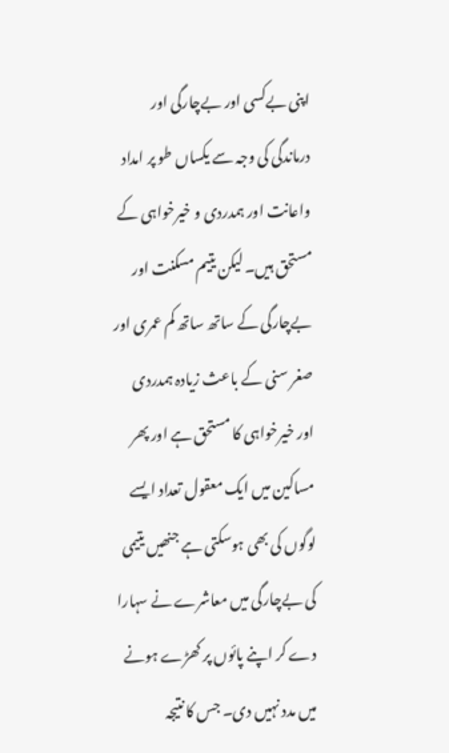اپنی بےکسی اور بےچارگی اور درماندگی کی وجہ سے یکساں طو پر امداد واعانت اور ہمدردی و خیرخواہی کے مستحق ہیں۔ لیکن یتیم مسکنت اور بےچارگی کے ساتھ ساتھ کم عمری اور صغر سنی کے باعث زیادہ ہمدردی اور خیرخواہی کا مستحق ہے اور پھر مساکین میں ایک معقول تعداد ایسے لوگوں کی بھی ہوسکتی ہے جنھیں یتیمی کی بےچارگی میں معاشرے نے سہارا دے کر اپنے پائوں پر کھڑے ہونے میں مدد نہیں دی۔ جس کا نتیجہ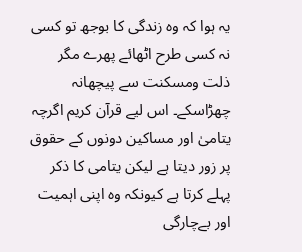یہ ہوا کہ وہ زندگی کا بوجھ تو کسی نہ کسی طرح اٹھائے پھرے مگر ذلت ومسکنت سے پیچھانہ چھڑاسکے۔ اس لیے قرآن کریم اگرچہ یتامیٰ اور مساکین دونوں کے حقوق پر زور دیتا ہے لیکن یتامی کا ذکر پہلے کرتا ہے کیونکہ وہ اپنی اہمیت اور بےچارگی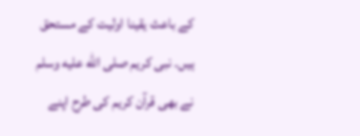کے باعث یقینا اولیت کے مستحق ہیں۔ نبی کریم صلى الله عليه وسلم نے بھی قرآن کریم کی طرح اپنے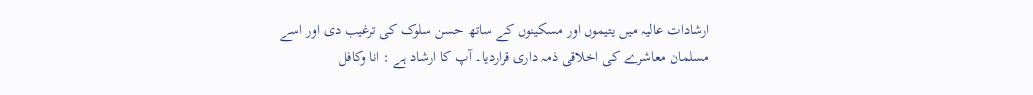ارشادات عالیہ میں یتیموں اور مسکینوں کے ساتھ حسن سلوک کی ترغیب دی اور اسے مسلمان معاشرے کی اخلاقی ذمہ داری قراردیا۔ آپ کا ارشاد ہے : انا وکافل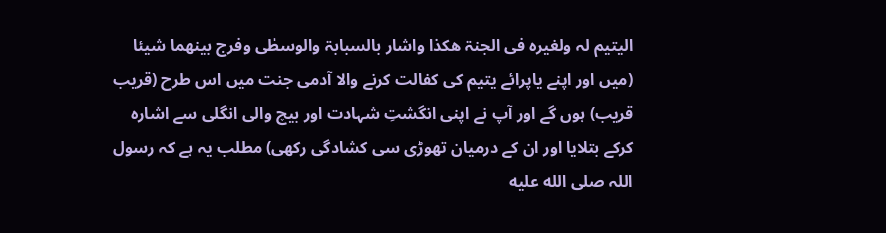الیتیم لہ ولغیرہ فی الجنۃ ھکذا واشار بالسبابۃ والوسطٰی وفرج بینھما شیئا (میں اور اپنے یاپرائے یتیم کی کفالت کرنے والا آدمی جنت میں اس طرح (قریب قریب) ہوں گے اور آپ نے اپنی انگشتِ شہادت اور بیچ والی انگلی سے اشارہ کرکے بتلایا اور ان کے درمیان تھوڑی سی کشادگی رکھی) مطلب یہ ہے کہ رسول اللہ صلى الله عليه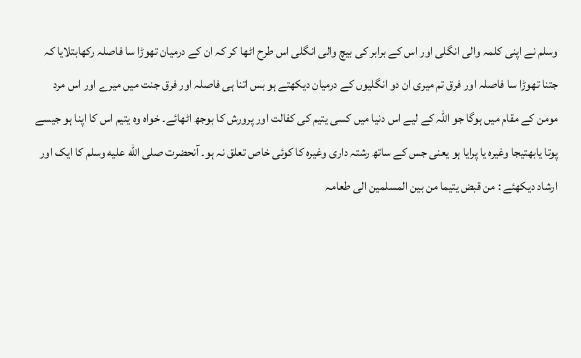وسلم نے اپنی کلمہ والی انگلی اور اس کے برابر کی بیچ والی انگلی اس طرح اٹھا کر کہ ان کے درمیان تھوڑا سا فاصلہ رکھابتلایا کہ جتنا تھوڑا سا فاصلہ اور فرق تم میری ان دو انگلیوں کے درمیان دیکھتے ہو بس اتنا ہی فاصلہ اور فرق جنت میں میرے اور اس مرد مومن کے مقام میں ہوگا جو اللہ کے لیے اس دنیا میں کسی یتیم کی کفالت اور پرورش کا بوجھ اٹھائے۔ خواہ وہ یتیم اس کا اپنا ہو جیسے پوتا یابھتیجا وغیرہ یا پرایا ہو یعنی جس کے ساتھ رشتہ داری وغیرہ کا کوئی خاص تعلق نہ ہو۔ آنحضرت صلى الله عليه وسلم کا ایک اور ارشاد دیکھئے : من قبض یتیما من بین المسلمین الی طعامہ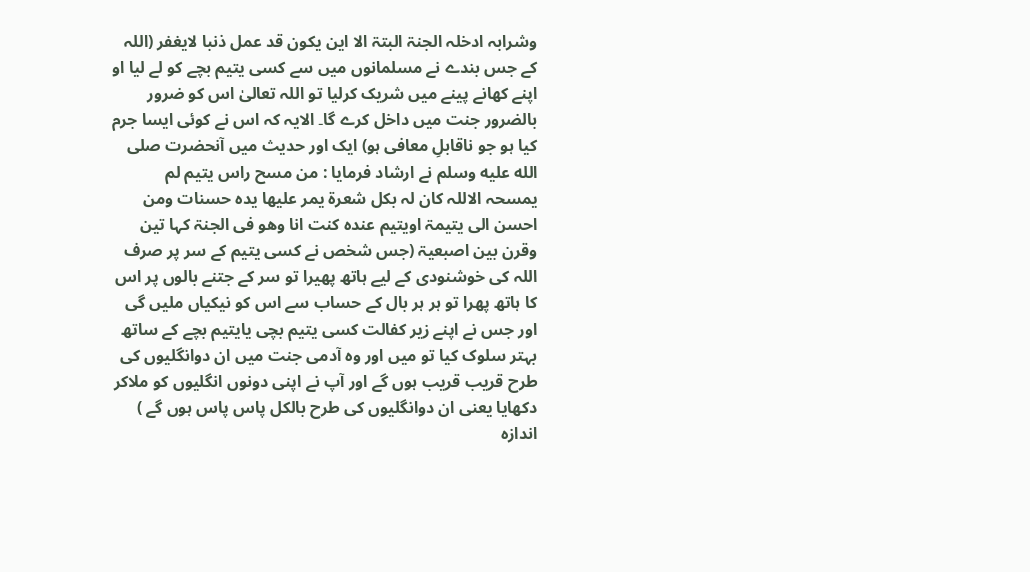وشرابہ ادخلہ الجنۃ البتۃ الا این یکون قد عمل ذنبا لایغفر (اللہ کے جس بندے نے مسلمانوں میں سے کسی یتیم بچے کو لے لیا او اپنے کھانے پینے میں شریک کرلیا تو اللہ تعالیٰ اس کو ضرور بالضرور جنت میں داخل کرے گا۔ الایہ کہ اس نے کوئی ایسا جرم کیا ہو جو ناقابلِ معافی ہو) ایک اور حدیث میں آنحضرت صلى الله عليه وسلم نے ارشاد فرمایا : من مسح راس یتیم لم یمسحہ الاللہ کان لہ بکل شعرۃ یمر علیھا یدہ حسنات ومن احسن الی یتیمۃ اویتیم عندہ کنت انا وھو فی الجنۃ کہا تین وقرن بین اصبعیۃ (جس شخص نے کسی یتیم کے سر پر صرف اللہ کی خوشنودی کے لیے ہاتھ پھیرا تو سر کے جتنے بالوں پر اس کا ہاتھ پھرا تو ہر ہر بال کے حساب سے اس کو نیکیاں ملیں گی اور جس نے اپنے زیر کفالت کسی یتیم بچی یایتیم بچے کے ساتھ بہتر سلوک کیا تو میں اور وہ آدمی جنت میں ان دوانگلیوں کی طرح قریب قریب ہوں گے اور آپ نے اپنی دونوں انگلیوں کو ملاکر دکھایا یعنی ان دوانگلیوں کی طرح بالکل پاس پاس ہوں گے ) اندازہ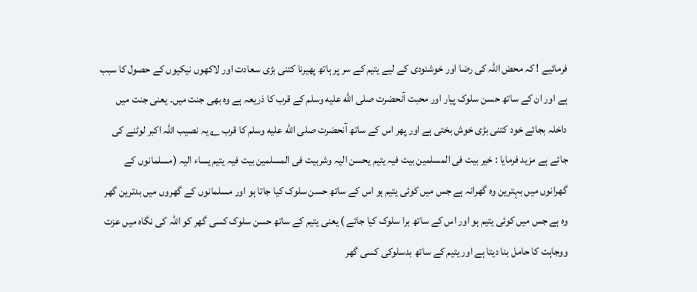فرمائیے ! کہ محض اللہ کی رضا اور خوشنودی کے لیے یتیم کے سر پر ہاتھ پھیرنا کتنی بڑی سعادت اور لاکھوں نیکیوں کے حصول کا سبب ہے اور ان کے ساتھ حسن سلوک پیار اور محبت آنحضرت صلى الله عليه وسلم کے قرب کا ذریعہ ہے وہ بھی جنت میں۔ یعنی جنت میں داخلہ بجائے خود کتنی بڑی خوش بختی ہے اور پھر اس کے ساتھ آنحضرت صلى الله عليه وسلم کا قرب ؎ یہ نصیب اللہ اکبر لوٹنے کی جائے ہے مزید فرمایا : خیر بیت فی المسلمین بیت فیہ یتیم یحسن الیہ وشربیت فی المسلمین بیت فیہ یتیم یساء الیہ (مسلمانوں کے گھرانوں میں بہترین وہ گھرانہ ہے جس میں کوئی یتیم ہو اس کے ساتھ حسن سلوک کیا جاتا ہو اور مسلمانوں کے گھروں میں بدترین گھر وہ ہے جس میں کوئی یتیم ہو اور اس کے ساتھ برا سلوک کیا جائے ) یعنی یتیم کے ساتھ حسن سلوک کسی گھر کو اللہ کی نگاہ میں عزت ووجاہت کا حامل بنا دیتا ہے اور یتیم کے ساتھ بدسلوکی کسی گھر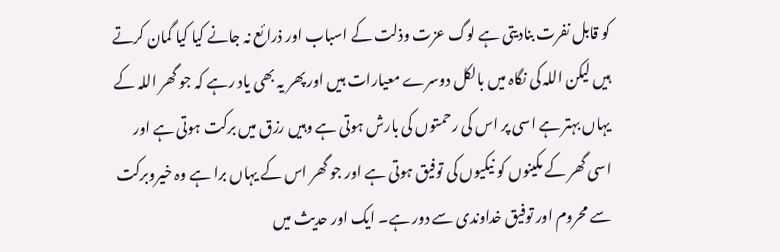کو قابل نفرت بنادیتی ہے لوگ عزت وذلت کے اسباب اور ذرائع نہ جانے کیا کیا گمان کرتے ہیں لیکن اللہ کی نگاہ میں بالکل دوسرے معیارات ہیں اور پھر یہ بھی یاد رہے کہ جو گھر اللہ کے یہاں بہتر ہے اسی پر اس کی رحمتوں کی بارش ہوتی ہے وہیں رزق میں برکت ہوتی ہے اور اسی گھر کے مکینوں کو نیکیوں کی توفیق ہوتی ہے اور جو گھر اس کے یہاں برا ہے وہ خیروبرکت سے محروم اور توفیق خداوندی سے دور ہے۔ ایک اور حدیث میں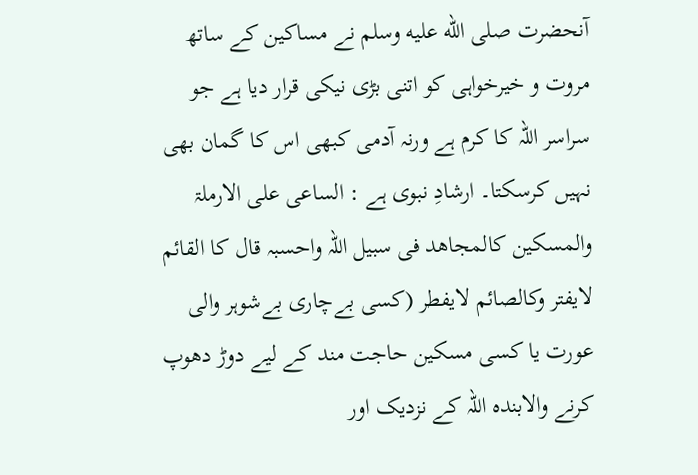آنحضرت صلى الله عليه وسلم نے مساکین کے ساتھ مروت و خیرخواہی کو اتنی بڑی نیکی قرار دیا ہے جو سراسر اللہ کا کرم ہے ورنہ آدمی کبھی اس کا گمان بھی نہیں کرسکتا۔ ارشادِ نبوی ہے : الساعی علی الارملۃ والمسکین کالمجاھد فی سبیل اللہ واحسبہ قال کا القائم لایفتر وکالصائم لایفطر (کسی بےچاری بےشوہر والی عورت یا کسی مسکین حاجت مند کے لیے دوڑ دھوپ کرنے والابندہ اللہ کے نزدیک اور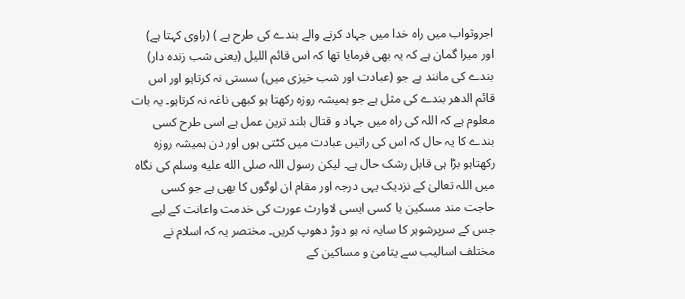اجروثواب میں راہ خدا میں جہاد کرنے والے بندے کی طرح ہے ) (راوی کہتا ہے) اور میرا گمان ہے کہ یہ بھی فرمایا تھا کہ اس قائم اللیل (یعنی شب زندہ دار) بندے کی مانند ہے جو (عبادت اور شب خیزی میں) سستی نہ کرتاہو اور اس قائم الدھر بندے کی مثل ہے جو ہمیشہ روزہ رکھتا ہو کبھی ناغہ نہ کرتاہو۔ یہ بات معلوم ہے کہ اللہ کی راہ میں جہاد و قتال بلند ترین عمل ہے اسی طرح کسی بندے کا یہ حال کہ اس کی راتیں عبادت میں کٹتی ہوں اور دن ہمیشہ روزہ رکھتاہو بڑا ہی قابل رشک حال ہے۔ لیکن رسول اللہ صلى الله عليه وسلم کی نگاہ میں اللہ تعالیٰ کے نزدیک یہی درجہ اور مقام ان لوگوں کا بھی ہے جو کسی حاجت مند مسکین یا کسی ایسی لاوارث عورت کی خدمت واعانت کے لیے جس کے سرپرشوہر کا سایہ نہ ہو دوڑ دھوپ کریں۔ مختصر یہ کہ اسلام نے مختلف اسالیب سے یتامیٰ و مساکین کے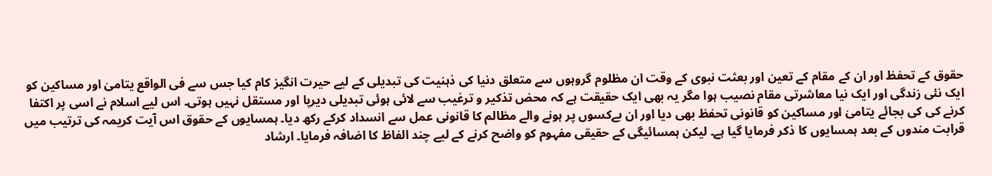حقوق کے تحفظ اور ان کے مقام کے تعین اور بعثت نبوی کے وقت ان مظلوم گروہوں سے متعلق دنیا کی ذہنیت کی تبدیلی کے لیے حیرت انگیز کام کیا جس سے فی الواقع یتامیٰ اور مساکین کو ایک نئی زندگی اور ایک نیا معاشرتی مقام نصیب ہوا مگر یہ بھی ایک حقیقت ہے کہ محض تذکیر و ترغیب سے لائی ہوئی تبدیلی دیرپا اور مستقل نہیں ہوتی۔ اس لیے اسلام نے اسی پر اکتفا کرنے کی کی بجائے یتامیٰ اور مساکین کو قانونی تحفظ بھی دیا اور ان بےکسوں پر ہونے والے مظالم کا قانونی عمل سے انسداد کرکے رکھ دیا۔ ہمسایوں کے حقوق اس آیت کریمہ کی ترتیب میں قرابت مندوں کے بعد ہمسایوں کا ذکر فرمایا گیا ہے۔ لیکن ہمسائیگی کے حقیقی مفہوم کو واضح کرنے کے لیے چند الفاظ کا اضافہ فرمایا۔ ارشاد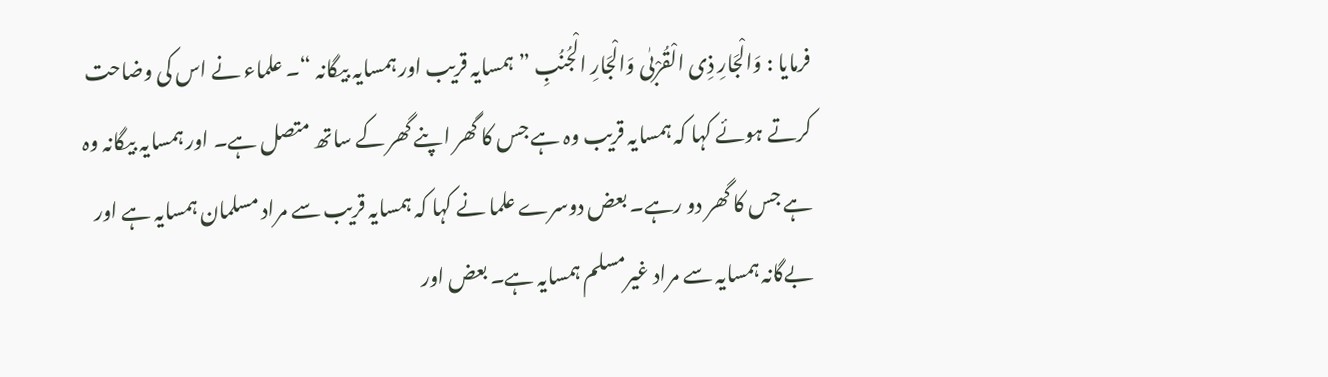فرمایا : وَالْجَارِ ذِی الْقُرْبٰی وَالْجَارِ الْجُنُبِ ” ہمسایہ قریب اور ہمسایہ بیگانہ “۔ علماء نے اس کی وضاحت کرتے ہوئے کہا کہ ہمسایہ قریب وہ ہے جس کا گھر اپنے گھر کے ساتھ متصل ہے۔ اور ہمسایہ بیگانہ وہ ہے جس کا گھر دو رہے۔ بعض دوسرے علما نے کہا کہ ہمسایہ قریب سے مراد مسلمان ہمسایہ ہے اور بےگانہ ہمسایہ سے مراد غیرمسلم ہمسایہ ہے۔ بعض اور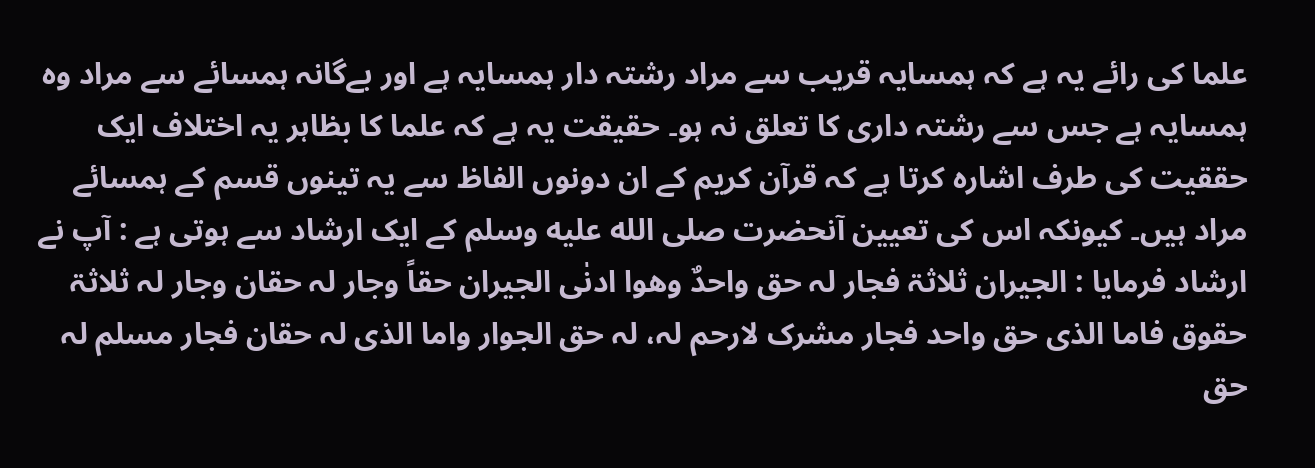علما کی رائے یہ ہے کہ ہمسایہ قریب سے مراد رشتہ دار ہمسایہ ہے اور بےگانہ ہمسائے سے مراد وہ ہمسایہ ہے جس سے رشتہ داری کا تعلق نہ ہو۔ حقیقت یہ ہے کہ علما کا بظاہر یہ اختلاف ایک حققیت کی طرف اشارہ کرتا ہے کہ قرآن کریم کے ان دونوں الفاظ سے یہ تینوں قسم کے ہمسائے مراد ہیں۔ کیونکہ اس کی تعیین آنحضرت صلى الله عليه وسلم کے ایک ارشاد سے ہوتی ہے : آپ نے ارشاد فرمایا : الجیران ثلاثۃ فجار لہ حق واحدٌ وھوا ادنٰی الجیران حقاً وجار لہ حقان وجار لہ ثلاثۃ حقوق فاما الذی حق واحد فجار مشرک لارحم لہ، لہ حق الجوار واما الذی لہ حقان فجار مسلم لہ حق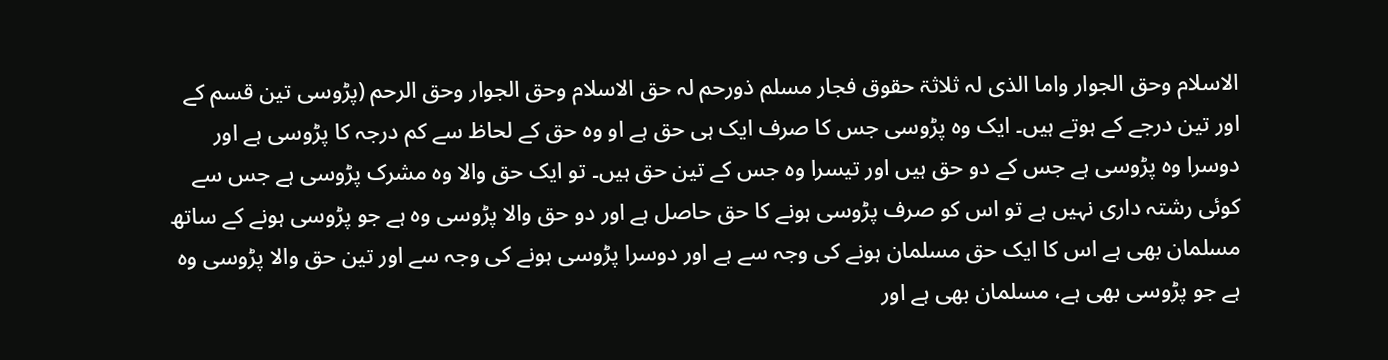الاسلام وحق الجوار واما الذی لہ ثلاثۃ حقوق فجار مسلم ذورحم لہ حق الاسلام وحق الجوار وحق الرحم (پڑوسی تین قسم کے اور تین درجے کے ہوتے ہیں۔ ایک وہ پڑوسی جس کا صرف ایک ہی حق ہے او وہ حق کے لحاظ سے کم درجہ کا پڑوسی ہے اور دوسرا وہ پڑوسی ہے جس کے دو حق ہیں اور تیسرا وہ جس کے تین حق ہیں۔ تو ایک حق والا وہ مشرک پڑوسی ہے جس سے کوئی رشتہ داری نہیں ہے تو اس کو صرف پڑوسی ہونے کا حق حاصل ہے اور دو حق والا پڑوسی وہ ہے جو پڑوسی ہونے کے ساتھ مسلمان بھی ہے اس کا ایک حق مسلمان ہونے کی وجہ سے ہے اور دوسرا پڑوسی ہونے کی وجہ سے اور تین حق والا پڑوسی وہ ہے جو پڑوسی بھی ہے، مسلمان بھی ہے اور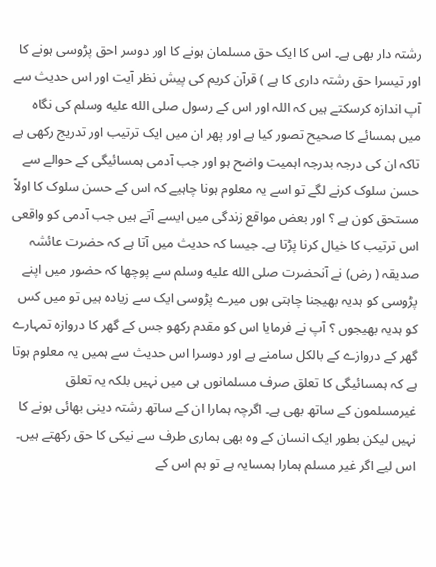رشتہ دار بھی ہے۔ اس کا ایک حق مسلمان ہونے کا اور دوسر احق پڑوسی ہونے کا اور تیسرا حق رشتہ داری کا ہے ) قرآن کریم کی پیش نظر آیت اور اس حدیث سے آپ اندازہ کرسکتے ہیں کہ اللہ اور اس کے رسول صلى الله عليه وسلم کی نگاہ میں ہمسائے کا صحیح تصور کیا ہے اور پھر ان میں ایک ترتیب اور تدریج رکھی ہے تاکہ ان کی درجہ بدرجہ اہمیت واضح ہو اور جب آدمی ہمسائیگی کے حوالے سے حسن سلوک کرنے لگے تو اسے یہ معلوم ہونا چاہیے کہ اس کے حسن سلوک کا اولاً مستحق کون ہے ؟ اور بعض مواقع زندگی میں ایسے آتے ہیں جب آدمی کو واقعی اس ترتیب کا خیال کرنا پڑتا ہے۔ جیسا کہ حدیث میں آتا ہے کہ حضرت عائشہ صدیقہ ( رض) نے آنحضرت صلى الله عليه وسلم سے پوچھا کہ حضور میں اپنے پڑوسی کو ہدیہ بھیجنا چاہتی ہوں میرے پڑوسی ایک سے زیادہ ہیں تو میں کس کو ہدیہ بھیجوں ؟ آپ نے فرمایا اس کو مقدم رکھو جس کے گھر کا دروازہ تمہارے گھر کے دروازے کے بالکل سامنے ہے اور دوسرا اس حدیث سے ہمیں یہ معلوم ہوتا ہے کہ ہمسائیگی کا تعلق صرف مسلمانوں ہی میں نہیں بلکہ یہ تعلق غیرمسلمون کے ساتھ بھی ہے۔ اگرچہ ہمارا ان کے ساتھ رشتہ دینی بھائی ہونے کا نہیں لیکن بطور ایک انسان کے وہ بھی ہماری طرف سے نیکی کا حق رکھتے ہیں۔ اس لیے اگر غیر مسلم ہمارا ہمسایہ ہے تو ہم اس کے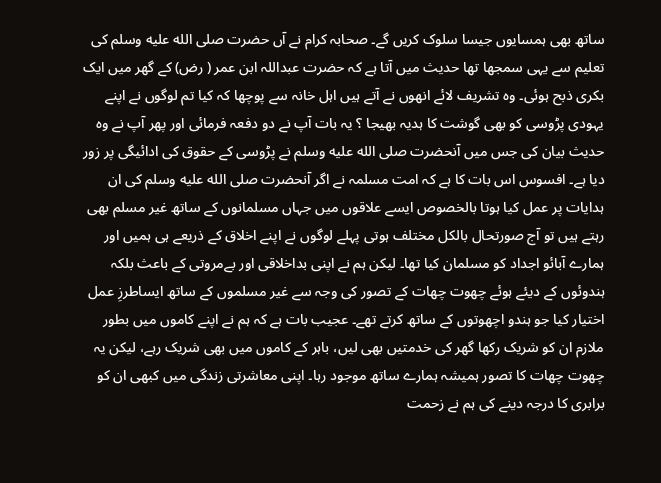ساتھ بھی ہمسایوں جیسا سلوک کریں گے۔ صحابہ کرام نے آں حضرت صلى الله عليه وسلم کی تعلیم سے یہی سمجھا تھا حدیث میں آتا ہے کہ حضرت عبداللہ ابن عمر ( رض) کے گھر میں ایک بکری ذبح ہوئی۔ وہ تشریف لائے انھوں نے آتے ہیں اہل خانہ سے پوچھا کہ کیا تم لوگوں نے اپنے یہودی پڑوسی کو بھی گوشت کا ہدیہ بھیجا ؟ یہ بات آپ نے دو دفعہ فرمائی اور پھر آپ نے وہ حدیث بیان کی جس میں آنحضرت صلى الله عليه وسلم نے پڑوسی کے حقوق کی ادائیگی پر زور دیا ہے۔ افسوس اس بات کا ہے کہ امت مسلمہ نے اگر آنحضرت صلى الله عليه وسلم کی ان ہدایات پر عمل کیا ہوتا بالخصوص ایسے علاقوں میں جہاں مسلمانوں کے ساتھ غیر مسلم بھی رہتے ہیں تو آج صورتحال بالکل مختلف ہوتی پہلے لوگوں نے اپنے اخلاق کے ذریعے ہی ہمیں اور ہمارے آبائو اجداد کو مسلمان کیا تھا۔ لیکن ہم نے اپنی بداخلاقی اور بےمروتی کے باعث بلکہ ہندوئوں کے دیئے ہوئے چھوت چھات کے تصور کی وجہ سے غیر مسلموں کے ساتھ ایساطرزِ عمل اختیار کیا جو ہندو اچھوتوں کے ساتھ کرتے تھے۔ عجیب بات ہے کہ ہم نے اپنے کاموں میں بطور ملازم ان کو شریک رکھا گھر کی خدمتیں بھی لیں، باہر کے کاموں میں بھی شریک رہے، لیکن یہ چھوت چھات کا تصور ہمیشہ ہمارے ساتھ موجود رہا۔ اپنی معاشرتی زندگی میں کبھی ان کو برابری کا درجہ دینے کی ہم نے زحمت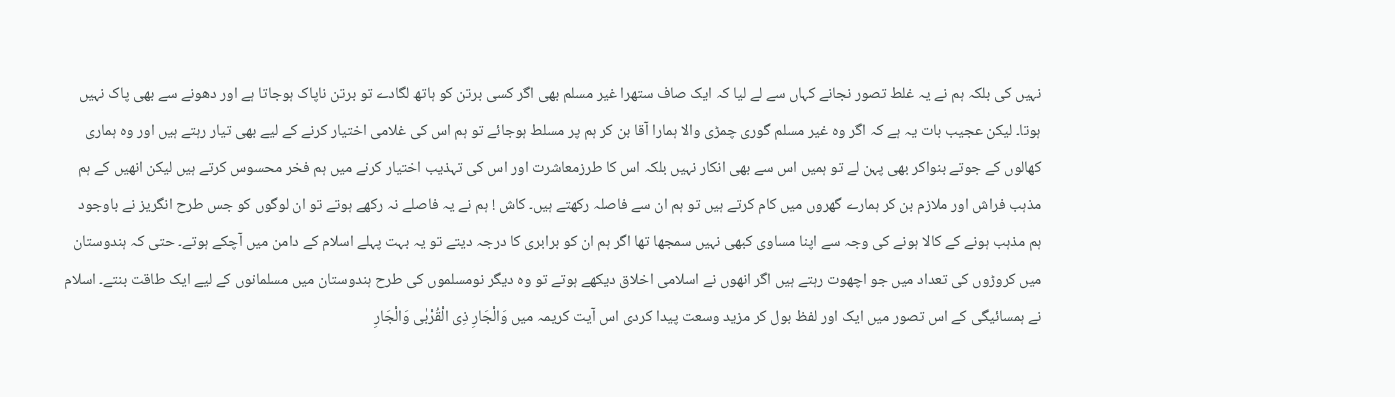نہیں کی بلکہ ہم نے یہ غلط تصور نجانے کہاں سے لے لیا کہ ایک صاف ستھرا غیر مسلم بھی اگر کسی برتن کو ہاتھ لگادے تو برتن ناپاک ہوجاتا ہے اور دھونے سے بھی پاک نہیں ہوتا۔ لیکن عجیب بات یہ ہے کہ اگر وہ غیر مسلم گوری چمڑی والا ہمارا آقا بن کر ہم پر مسلط ہوجائے تو ہم اس کی غلامی اختیار کرنے کے لیے بھی تیار رہتے ہیں اور وہ ہماری کھالوں کے جوتے بنواکر بھی پہن لے تو ہمیں اس سے بھی انکار نہیں بلکہ اس کا طرزمعاشرت اور اس کی تہذیب اختیار کرنے میں ہم فخر محسوس کرتے ہیں لیکن انھیں کے ہم مذہب فراش اور ملازم بن کر ہمارے گھروں میں کام کرتے ہیں تو ہم ان سے فاصلہ رکھتے ہیں۔ کاش ! ہم نے یہ فاصلے نہ رکھے ہوتے تو ان لوگوں کو جس طرح انگریز نے باوجود ہم مذہب ہونے کے کالا ہونے کی وجہ سے اپنا مساوی کبھی نہیں سمجھا تھا اگر ہم ان کو برابری کا درجہ دیتے تو یہ بہت پہلے اسلام کے دامن میں آچکے ہوتے۔ حتی کہ ہندوستان میں کروڑوں کی تعداد میں جو اچھوت رہتے ہیں اگر انھوں نے اسلامی اخلاق دیکھے ہوتے تو وہ دیگر نومسلموں کی طرح ہندوستان میں مسلمانوں کے لیے ایک طاقت بنتے۔ اسلام نے ہمسائیگی کے اس تصور میں ایک اور لفظ بول کر مزید وسعت پیدا کردی اس آیت کریمہ میں وَالْجَارِ ذِی الْقُرْبٰی وَالْجَارِ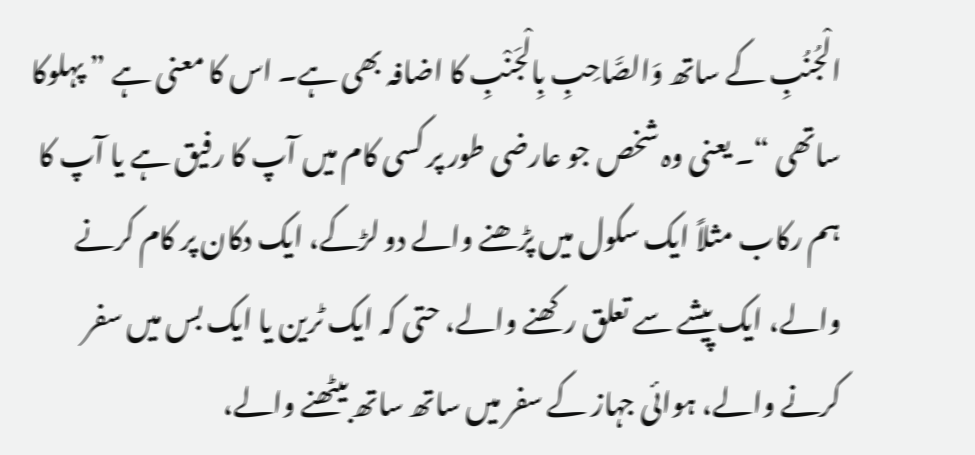الْجُنُبِ کے ساتھ وَالصَّاحِبِ بِالْجَنْبِ کا اضافہ بھی ہے۔ اس کا معنی ہے ” پہلوکا ساتھی “۔ یعنی وہ شخص جو عارضی طور پر کسی کام میں آپ کا رفیق ہے یا آپ کا ہم رکاب مثلاً ایک سکول میں پڑھنے والے دو لڑکے، ایک دکان پر کام کرنے والے، ایک پیشے سے تعلق رکھنے والے، حتی کہ ایک ٹرین یا ایک بس میں سفر کرنے والے، ہوائی جہاز کے سفر میں ساتھ ساتھ بیٹھنے والے،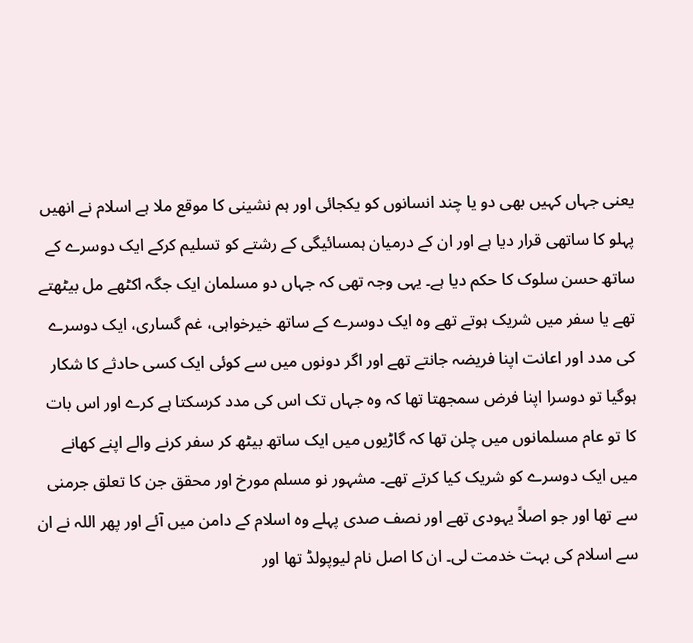یعنی جہاں کہیں بھی دو یا چند انسانوں کو یکجائی اور ہم نشینی کا موقع ملا ہے اسلام نے انھیں پہلو کا ساتھی قرار دیا ہے اور ان کے درمیان ہمسائیگی کے رشتے کو تسلیم کرکے ایک دوسرے کے ساتھ حسن سلوک کا حکم دیا ہے۔ یہی وجہ تھی کہ جہاں دو مسلمان ایک جگہ اکٹھے مل بیٹھتے تھے یا سفر میں شریک ہوتے تھے وہ ایک دوسرے کے ساتھ خیرخواہی، غم گساری، ایک دوسرے کی مدد اور اعانت اپنا فریضہ جانتے تھے اور اگر دونوں میں سے کوئی ایک کسی حادثے کا شکار ہوگیا تو دوسرا اپنا فرض سمجھتا تھا کہ وہ جہاں تک اس کی مدد کرسکتا ہے کرے اور اس بات کا تو عام مسلمانوں میں چلن تھا کہ گاڑیوں میں ایک ساتھ بیٹھ کر سفر کرنے والے اپنے کھانے میں ایک دوسرے کو شریک کیا کرتے تھے۔ مشہور نو مسلم مورخ اور محقق جن کا تعلق جرمنی سے تھا اور جو اصلاً یہودی تھے اور نصف صدی پہلے وہ اسلام کے دامن میں آئے اور پھر اللہ نے ان سے اسلام کی بہت خدمت لی۔ ان کا اصل نام لیوپولڈ تھا اور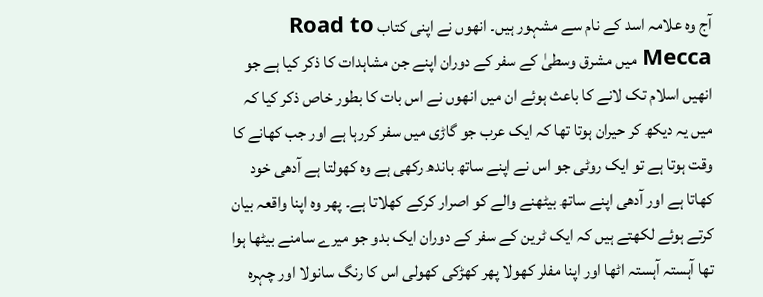آج وہ علامہ اسد کے نام سے مشہور ہیں۔ انھوں نے اپنی کتاب Road to Mecca میں مشرق وسطیٰ کے سفر کے دوران اپنے جن مشاہدات کا ذکر کیا ہے جو انھیں اسلام تک لانے کا باعث ہوئے ان میں انھوں نے اس بات کا بطور خاص ذکر کیا کہ میں یہ دیکھ کر حیران ہوتا تھا کہ ایک عرب جو گاڑی میں سفر کررہا ہے اور جب کھانے کا وقت ہوتا ہے تو ایک روٹی جو اس نے اپنے ساتھ باندھ رکھی ہے وہ کھولتا ہے آدھی خود کھاتا ہے اور آدھی اپنے ساتھ بیٹھنے والے کو اصرار کرکے کھلاتا ہے۔ پھر وہ اپنا واقعہ بیان کرتے ہوئے لکھتے ہیں کہ ایک ٹرین کے سفر کے دوران ایک بدو جو میرے سامنے بیٹھا ہوا تھا آہستہ آہستہ اٹھا اور اپنا مفلر کھولا پھر کھڑکی کھولی اس کا رنگ سانولا اور چہرہ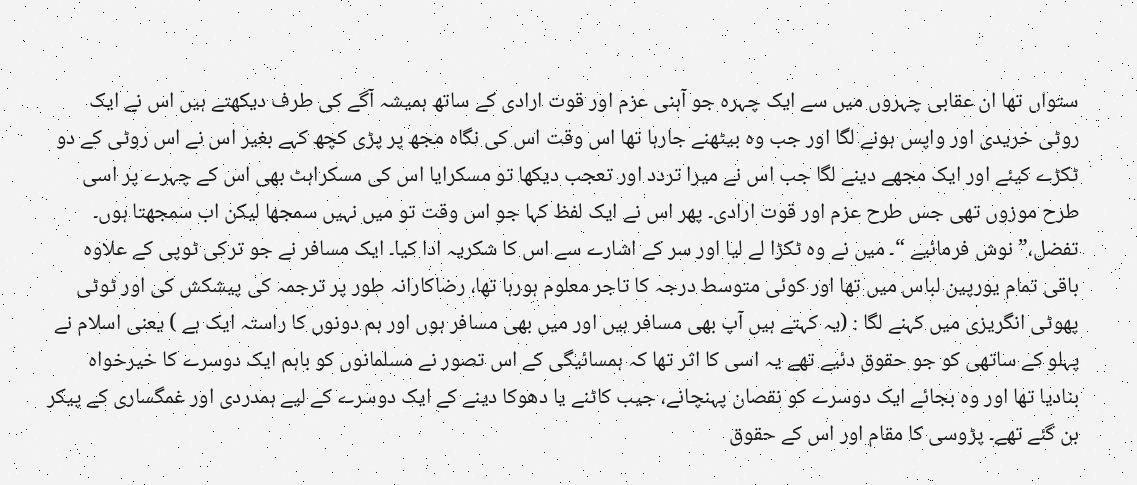ستواں تھا ان عقابی چہروں میں سے ایک چہرہ جو آہنی عزم اور قوت ارادی کے ساتھ ہمیشہ آگے کی طرف دیکھتے ہیں اس نے ایک روٹی خریدی اور واپس ہونے لگا اور جب وہ بیٹھنے جارہا تھا اس وقت اس کی نگاہ مجھ پر پڑی کچھ کہے بغیر اس نے اس روٹی کے دو ٹکڑے کیئے اور ایک مجھے دینے لگا جب اس نے میرا تردد اور تعجب دیکھا تو مسکرایا اس کی مسکراہٹ بھی اس کے چہرے پر اسی طرح موزوں تھی جس طرح عزم اور قوت ارادی۔ پھر اس نے ایک لفظ کہا جو اس وقت تو میں نہیں سمجھا لیکن اب سمجھتا ہوں۔ تفضل،” نوش فرمائیے “۔ میں نے وہ ٹکڑا لے لیا اور سر کے اشارے سے اس کا شکریہ ادا کیا۔ ایک مسافر نے جو ترکی ٹوپی کے علاوہ باقی تمام یورپین لباس میں تھا اور کوئی متوسط درجہ کا تاجر معلوم ہورہا تھا، رضاکارانہ طور پر ترجمہ کی پیشکش کی اور ٹوٹی پھوٹی انگریزی میں کہنے لگا : (یہ کہتے ہیں آپ بھی مسافر ہیں اور میں بھی مسافر ہوں اور ہم دونوں کا راستہ ایک ہے ) یعنی اسلام نے پہلو کے ساتھی کو جو حقوق دئیے تھے یہ اسی کا اثر تھا کہ ہمسائیگی کے اس تصور نے مسلمانوں کو باہم ایک دوسرے کا خیرخواہ بنادیا تھا اور وہ بجائے ایک دوسرے کو نقصان پہنچانے، جیب کاٹنے یا دھوکا دینے کے ایک دوسرے کے لیے ہمدردی اور غمگساری کے پیکر بن گئے تھے۔ پڑوسی کا مقام اور اس کے حقوق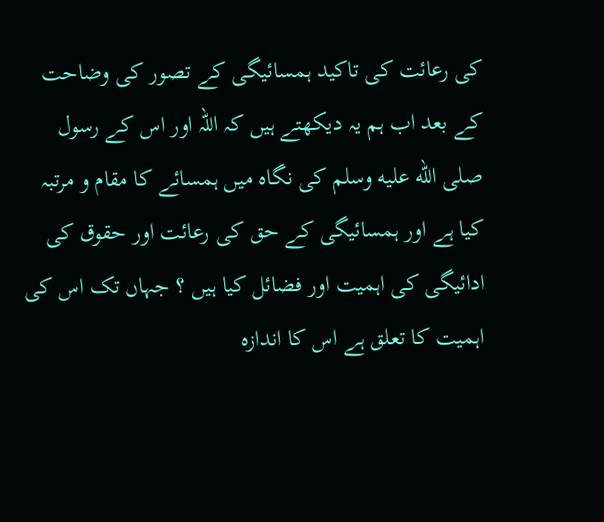کی رعائت کی تاکید ہمسائیگی کے تصور کی وضاحت کے بعد اب ہم یہ دیکھتے ہیں کہ اللہ اور اس کے رسول صلى الله عليه وسلم کی نگاہ میں ہمسائے کا مقام و مرتبہ کیا ہے اور ہمسائیگی کے حق کی رعائت اور حقوق کی ادائیگی کی اہمیت اور فضائل کیا ہیں ؟ جہاں تک اس کی اہمیت کا تعلق ہے اس کا اندازہ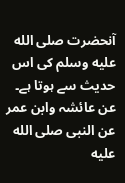آنحضرت صلى الله عليه وسلم کی اس حدیث سے ہوتا ہے۔ عن عائشہ وابن عمر عن النبی صلى الله عليه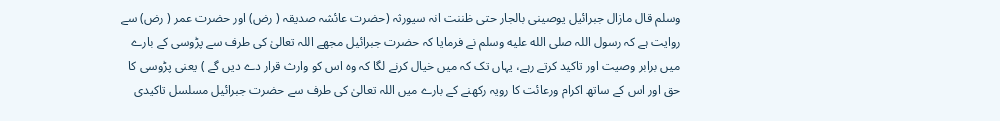وسلم قال مازال جبرائیل یوصینی بالجار حتی ظننت انہ سیورثہ (حضرت عائشہ صدیقہ ( رض) اور حضرت عمر ( رض) سے روایت ہے کہ رسول اللہ صلى الله عليه وسلم نے فرمایا کہ حضرت جبرائیل مجھے اللہ تعالیٰ کی طرف سے پڑوسی کے بارے میں برابر وصیت اور تاکید کرتے رہے، یہاں تک کہ میں خیال کرنے لگا کہ وہ اس کو وارث قرار دے دیں گے ) یعنی پڑوسی کا حق اور اس کے ساتھ اکرام ورعائت کا رویہ رکھنے کے بارے میں اللہ تعالیٰ کی طرف سے حضرت جبرائیل مسلسل تاکیدی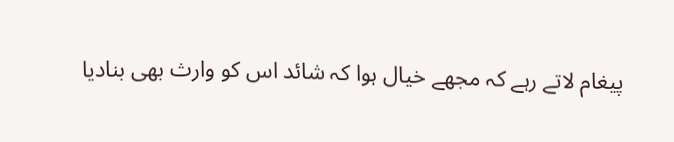پیغام لاتے رہے کہ مجھے خیال ہوا کہ شائد اس کو وارث بھی بنادیا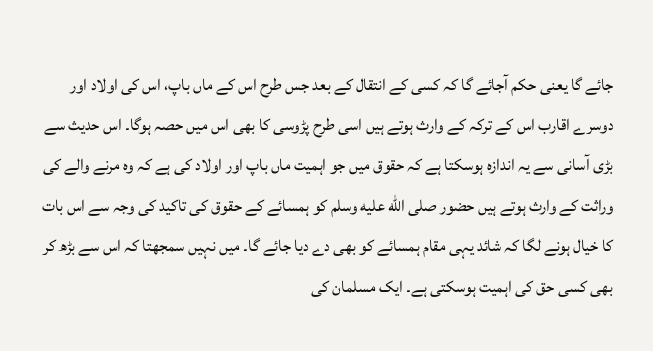جائے گا یعنی حکم آجائے گا کہ کسی کے انتقال کے بعد جس طرح اس کے ماں باپ، اس کی اولاد اور دوسرے اقارب اس کے ترکہ کے وارث ہوتے ہیں اسی طرح پڑوسی کا بھی اس میں حصہ ہوگا۔ اس حدیث سے بڑی آسانی سے یہ اندازہ ہوسکتا ہے کہ حقوق میں جو اہمیت ماں باپ اور اولاد کی ہے کہ وہ مرنے والے کی وراثت کے وارث ہوتے ہیں حضور صلى الله عليه وسلم کو ہمسائے کے حقوق کی تاکید کی وجہ سے اس بات کا خیال ہونے لگا کہ شائد یہی مقام ہمسائے کو بھی دے دیا جائے گا۔ میں نہیں سمجھتا کہ اس سے بڑھ کر بھی کسی حق کی اہمیت ہوسکتی ہے۔ ایک مسلمان کی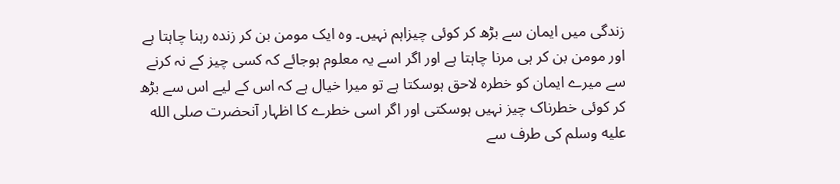زندگی میں ایمان سے بڑھ کر کوئی چیزاہم نہیں۔ وہ ایک مومن بن کر زندہ رہنا چاہتا ہے اور مومن بن کر ہی مرنا چاہتا ہے اور اگر اسے یہ معلوم ہوجائے کہ کسی چیز کے نہ کرنے سے میرے ایمان کو خطرہ لاحق ہوسکتا ہے تو میرا خیال ہے کہ اس کے لیے اس سے بڑھ کر کوئی خطرناک چیز نہیں ہوسکتی اور اگر اسی خطرے کا اظہار آنحضرت صلى الله عليه وسلم کی طرف سے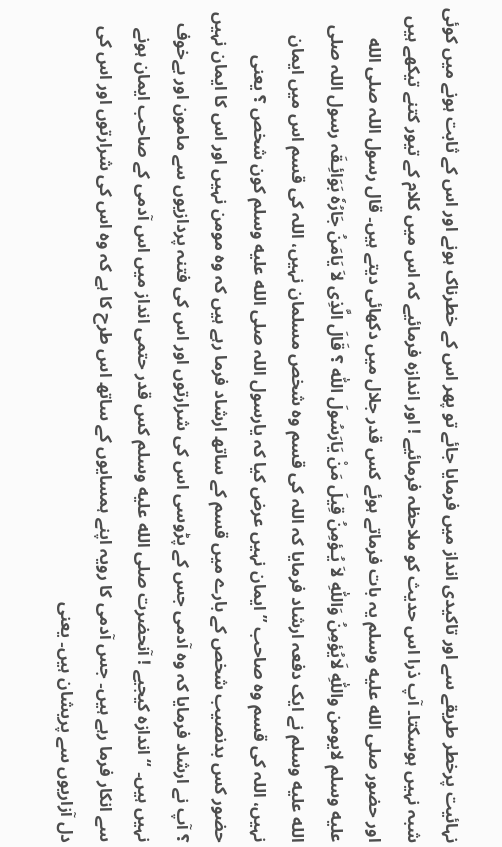نہائیت پرخطر طریقے سے اور تاکیدی انداز میں فرمایا جائے تو پھر اس کے خطرناک ہونے اور اس کے ثابت ہونے میں کوئی شبہ نہیں ہوسکتا۔ آپ ذرا اس حدیث کو ملاحظہ فرمائیے ! اور اندازہ فرمائیے کہ اس میں کلام کے تیور کتنے تیکھے ہیں اور حضور صلى الله عليه وسلم یہ بات فرماتے ہوئے کس قدر جلال میں دکھائی دیتے ہیں۔ قال رسول اللہ صلى الله عليه وسلم لایومن واللّٰہِ لَایُؤمِنُ وَاللّٰہِ لاَ یُـؤمِنُ قِیلَ مَنْ یَارَسُولَ اللّٰہ ؟ قَالَ الَّذِی لاَ یَامَنُ جَارُہٗ بَوَائِـقَہ رسول اللہ صلى الله عليه وسلم نے ایک دفعہ ارشاد فرمایا کہ اللہ کی قسم وہ شخص مسلمان نہیں، اللہ کی قسم اس میں ایمان نہیں، اللہ کی قسم وہ صاحب ” ایمان نہیں عرض کیا کہ یارسول اللہ صلى الله عليه وسلم کون شخص ؟ یعنی حضور کس بدنصیب شخص کے بارے میں قسم کے ساتھ ارشاد فرما رہے ہیں کہ وہ مومن نہیں اور اس کا ایمان نہیں ؟ آپ نے ارشاد فرمایا کہ وہ آدمی جس کے پڑوسی اس کی شرارتوں اور اس کی فتنہ پردازیوں سے مامون اور بےخوف نہیں ہیں۔ “ اندازہ کیجیے ! آنحضرت صلى الله عليه وسلم کس قدر حتمی انداز میں اس آدمی کے صاحب ایمان ہونے سے انکار فرما رہے ہیں۔ جس آدمی کا رویہ اپنے ہمسایوں کے ساتھ اس طرح کا ہے کہ وہ اس کی شرارتوں اور اس کی دل آزاریوں سے پریشان ہیں۔ یعنی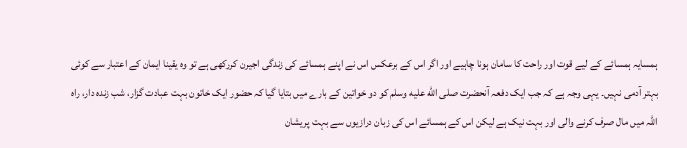ہمسایہ ہمسائے کے لیے قوت اور راحت کا سامان ہونا چاہیے اور اگر اس کے برعکس اس نے اپنے ہمسائے کی زندگی اجیرن کررکھی ہے تو وہ یقینا ایمان کے اعتبار سے کوئی بہتر آدمی نہیں۔ یہی وجہ ہے کہ جب ایک دفعہ آنحضرت صلى الله عليه وسلم کو دو خواتین کے بارے میں بتایا گیا کہ حضور ایک خاتون بہت عبادت گزار، شب زندہ دار، راہ اللہ میں مال صرف کرنے والی اور بہت نیک ہے لیکن اس کے ہمسائے اس کی زبان درازیوں سے بہت پریشان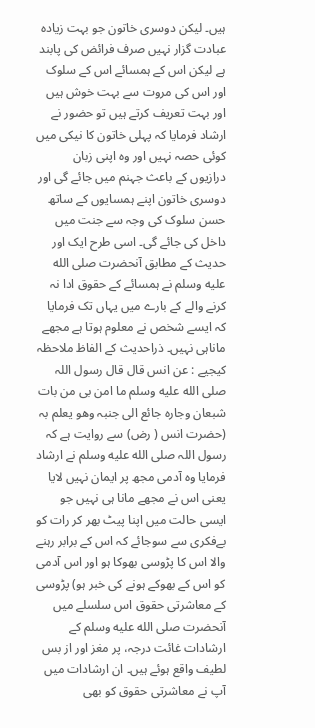ہیں۔ لیکن دوسری خاتون جو بہت زیادہ عبادت گزار نہیں صرف فرائض کی پابند ہے لیکن اس کے ہمسائے اس کے سلوک اور اس کی مروت سے بہت خوش ہیں اور بہت تعریف کرتے ہیں تو حضور نے ارشاد فرمایا کہ پہلی خاتون کا نیکی میں کوئی حصہ نہیں اور وہ اپنی زبان درازیوں کے باعث جہنم میں جائے گی اور دوسری خاتون اپنے ہمسایوں کے ساتھ حسن سلوک کی وجہ سے جنت میں داخل کی جائے گی۔ اسی طرح ایک اور حدیث کے مطابق آنحضرت صلى الله عليه وسلم نے ہمسائے کے حقوق ادا نہ کرنے والے کے بارے میں یہاں تک فرمایا کہ ایسے شخص نے معلوم ہوتا ہے مجھے ماناہی نہیں۔ ذراحدیث کے الفاظ ملاحظہ کیجیے : عن انس قال قال رسول اللہ صلى الله عليه وسلم ما امن بی من بات شبعان وجارہ جائع الی جنبہ وھو یعلم بہ (حضرت انس ( رض) سے روایت ہے کہ رسول اللہ صلى الله عليه وسلم نے ارشاد فرمایا وہ آدمی مجھ پر ایمان نہیں لایا یعنی اس نے مجھے مانا ہی نہیں جو ایسی حالت میں اپنا پیٹ بھر کر رات کو بےفکری سے سوجائے کہ اس کے برابر رہنے والا اس کا پڑوسی بھوکا ہو اور اس آدمی کو اس کے بھوکے ہونے کی خبر ہو) پڑوسی کے معاشرتی حقوق اس سلسلے میں آنحضرت صلى الله عليه وسلم کے ارشادات غائت درجہ، پر مغز اور از بس لطیف واقع ہوئے ہیں۔ ان ارشادات میں آپ نے معاشرتی حقوق کو بھی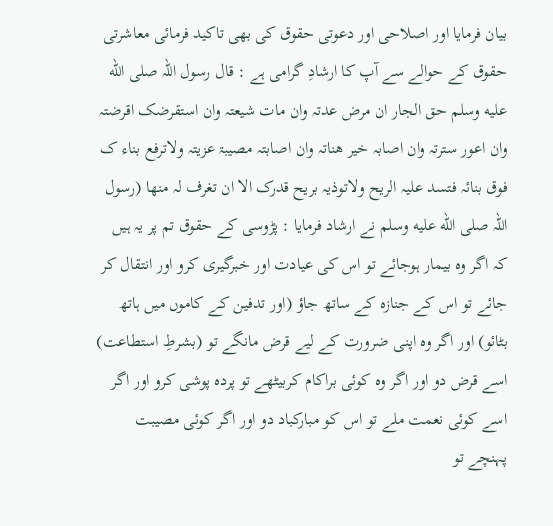بیان فرمایا اور اصلاحی اور دعوتی حقوق کی بھی تاکید فرمائی معاشرتی حقوق کے حوالے سے آپ کا ارشادِ گرامی ہے : قال رسول اللہ صلى الله عليه وسلم حق الجار ان مرض عدتہ وان مات شیعتہ وان استقرضک اقرضتہ وان اعور سترتہ وان اصابہ خیر ھناتہ وان اصابتہ مصیبۃ عزیتہ ولاترفع بناء ک فوق بنائہ فتسد علیہ الریح ولاتوذیہ بریح قدرک الا ان تغرف لہ منھا (رسول اللہ صلى الله عليه وسلم نے ارشاد فرمایا : پڑوسی کے حقوق تم پر یہ ہیں کہ اگر وہ بیمار ہوجائے تو اس کی عیادت اور خبرگیری کرو اور انتقال کر جائے تو اس کے جنازہ کے ساتھ جاؤ (اور تدفین کے کاموں میں ہاتھ بٹائو) اور اگر وہ اپنی ضرورت کے لیے قرض مانگے تو (بشرطِ استطاعت) اسے قرض دو اور اگر وہ کوئی براکام کربیٹھے تو پردہ پوشی کرو اور اگر اسے کوئی نعمت ملے تو اس کو مبارکباد دو اور اگر کوئی مصیبت پہنچے تو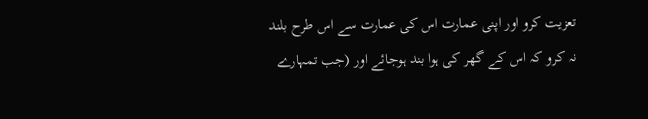تعزیت کرو اور اپنی عمارت اس کی عمارت سے اس طرح بلند نہ کرو کہ اس کے گھر کی ہوا بند ہوجائے اور (جب تمہارے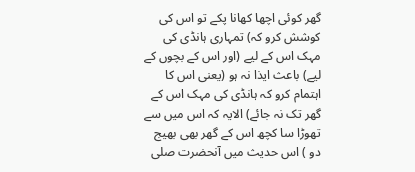گھر کوئی اچھا کھانا پکے تو اس کی کوشش کرو کہ) تمہاری ہانڈی کی مہک اس کے لیے (اور اس کے بچوں کے لیے) باعث ایذا نہ ہو (یعنی اس کا اہتمام کرو کہ ہانڈی کی مہک اس کے گھر تک نہ جائے) الایہ کہ اس میں سے تھوڑا سا کچھ اس کے گھر بھی بھیج دو ) اس حدیث میں آنحضرت صلى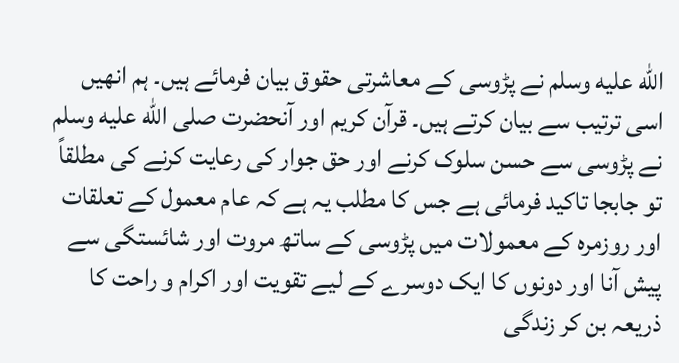الله عليه وسلم نے پڑوسی کے معاشرتی حقوق بیان فرمائے ہیں۔ ہم انھیں اسی ترتیب سے بیان کرتے ہیں۔ قرآن کریم اور آنحضرت صلى الله عليه وسلم نے پڑوسی سے حسن سلوک کرنے اور حق جوار کی رعایت کرنے کی مطلقاً تو جابجا تاکید فرمائی ہے جس کا مطلب یہ ہے کہ عام معمول کے تعلقات اور روزمرہ کے معمولات میں پڑوسی کے ساتھ مروت اور شائستگی سے پیش آنا اور دونوں کا ایک دوسرے کے لیے تقویت اور اکرام و راحت کا ذریعہ بن کر زندگی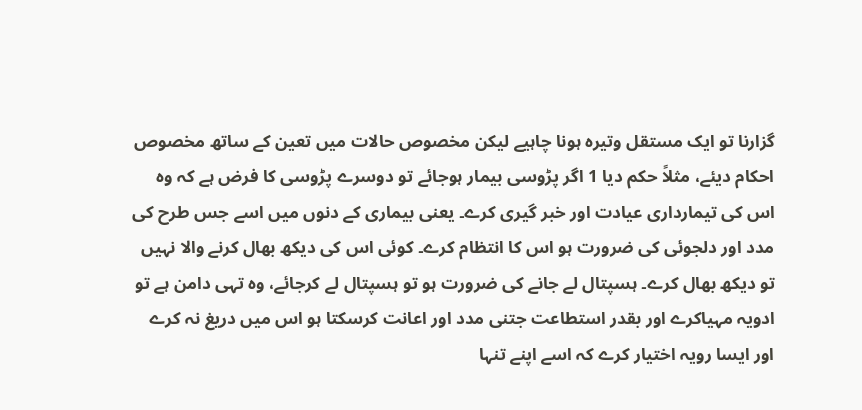گزارنا تو ایک مستقل وتیرہ ہونا چاہیے لیکن مخصوص حالات میں تعین کے ساتھ مخصوص احکام دیئے، مثلاً حکم دیا 1 اگر پڑوسی بیمار ہوجائے تو دوسرے پڑوسی کا فرض ہے کہ وہ اس کی تیمارداری عیادت اور خبر گیری کرے۔ یعنی بیماری کے دنوں میں اسے جس طرح کی مدد اور دلجوئی کی ضرورت ہو اس کا انتظام کرے۔ کوئی اس کی دیکھ بھال کرنے والا نہیں تو دیکھ بھال کرے۔ ہسپتال لے جانے کی ضرورت ہو تو ہسپتال لے کرجائے، وہ تہی دامن ہے تو ادویہ مہیاکرے اور بقدر استطاعت جتنی مدد اور اعانت کرسکتا ہو اس میں دریغ نہ کرے اور ایسا رویہ اختیار کرے کہ اسے اپنے تنہا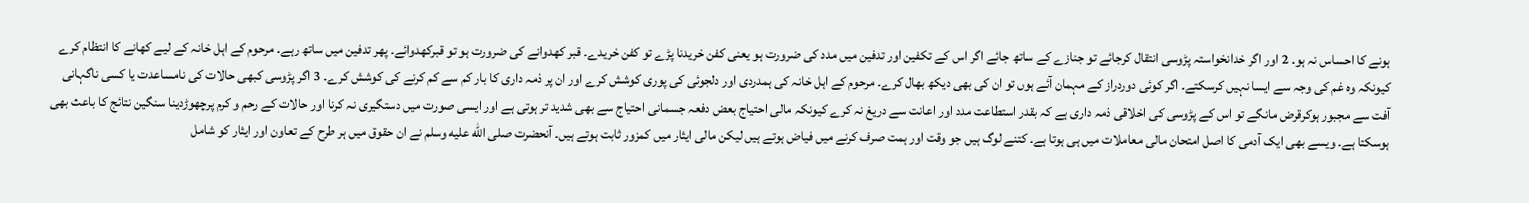ہونے کا احساس نہ ہو۔ 2 اور اگر خدانخواستہ پڑوسی انتقال کرجائے تو جنازے کے ساتھ جائے اگر اس کے تکفین اور تدفین میں مدد کی ضرورت ہو یعنی کفن خریدنا پڑے تو کفن خریدے۔ قبر کھدوانے کی ضرورت ہو تو قبرکھدوائے۔ پھر تدفین میں ساتھ رہے۔ مرحوم کے اہل خانہ کے لیے کھانے کا انتظام کرے کیونکہ وہ غم کی وجہ سے ایسا نہیں کرسکتے۔ اگر کوئی دوردراز کے مہمان آئے ہوں تو ان کی بھی دیکھ بھال کرے۔ مرحوم کے اہل خانہ کی ہمدردی اور دلجوئی کی پوری کوشش کرے اور ان پر ذمہ داری کا بار کم سے کم کرنے کی کوشش کرے۔ 3 اگر پڑوسی کبھی حالات کی نامساعدت یا کسی ناگہانی آفت سے مجبور ہوکرقرض مانگے تو اس کے پڑوسی کی اخلاقی ذمہ داری ہے کہ بقدر استطاعت مدد اور اعانت سے دریغ نہ کرے کیونکہ مالی احتیاج بعض دفعہ جسمانی احتیاج سے بھی شدید تر ہوتی ہے اور ایسی صورت میں دستگیری نہ کرنا اور حالات کے رحم و کرم پرچھوڑدینا سنگین نتائج کا باعث بھی ہوسکتا ہے۔ ویسے بھی ایک آدمی کا اصل امتحان مالی معاملات میں ہی ہوتا ہے۔ کتنے لوگ ہیں جو وقت اور ہمت صرف کرنے میں فیاض ہوتے ہیں لیکن مالی ایثار میں کمزور ثابت ہوتے ہیں۔ آنحضرت صلى الله عليه وسلم نے ان حقوق میں ہر طرح کے تعاون اور ایثار کو شامل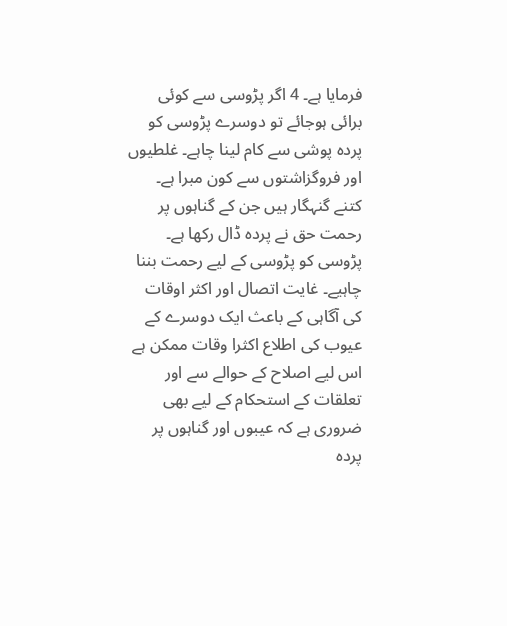فرمایا ہے۔ 4 اگر پڑوسی سے کوئی برائی ہوجائے تو دوسرے پڑوسی کو پردہ پوشی سے کام لینا چاہے۔ غلطیوں اور فروگزاشتوں سے کون مبرا ہے۔ کتنے گنہگار ہیں جن کے گناہوں پر رحمت حق نے پردہ ڈال رکھا ہے۔ پڑوسی کو پڑوسی کے لیے رحمت بننا چاہیے۔ غایت اتصال اور اکثر اوقات کی آگاہی کے باعث ایک دوسرے کے عیوب کی اطلاع اکثرا وقات ممکن ہے اس لیے اصلاح کے حوالے سے اور تعلقات کے استحکام کے لیے بھی ضروری ہے کہ عیبوں اور گناہوں پر پردہ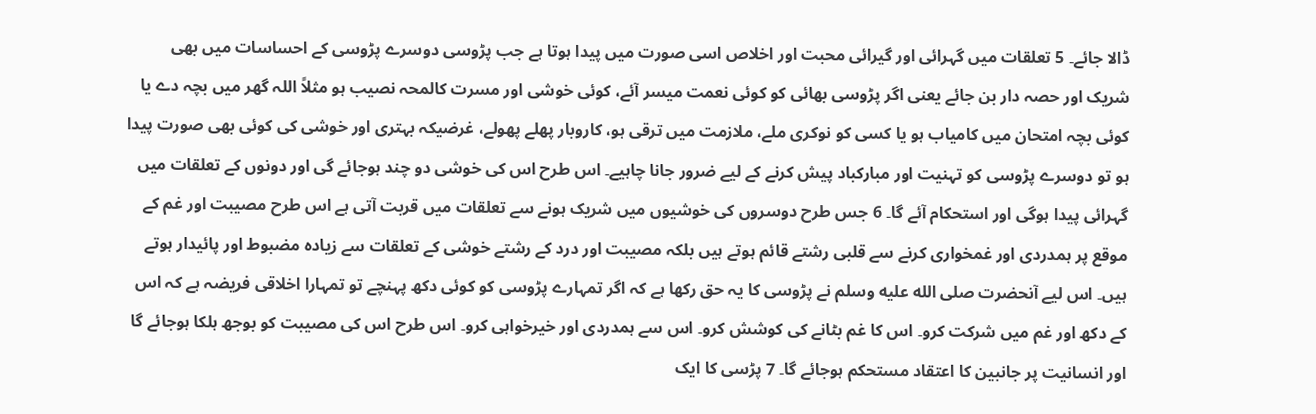ڈالا جائے۔ 5 تعلقات میں گہرائی اور گیرائی محبت اور اخلاص اسی صورت میں پیدا ہوتا ہے جب پڑوسی دوسرے پڑوسی کے احساسات میں بھی شریک اور حصہ دار بن جائے یعنی اگر پڑوسی بھائی کو کوئی نعمت میسر آئے، کوئی خوشی اور مسرت کالمحہ نصیب ہو مثلاً اللہ گھر میں بچہ دے یا کوئی بچہ امتحان میں کامیاب ہو یا کسی کو نوکری ملے، ملازمت میں ترقی ہو، کاروبار پھلے پھولے، غرضیکہ بہتری اور خوشی کی کوئی بھی صورت پیدا ہو تو دوسرے پڑوسی کو تہنیت اور مبارکباد پیش کرنے کے لیے ضرور جانا چاہیے۔ اس طرح اس کی خوشی دو چند ہوجائے گی اور دونوں کے تعلقات میں گہرائی پیدا ہوگی اور استحکام آئے گا۔ 6 جس طرح دوسروں کی خوشیوں میں شریک ہونے سے تعلقات میں قربت آتی ہے اس طرح مصیبت اور غم کے موقع پر ہمدردی اور غمخواری کرنے سے قلبی رشتے قائم ہوتے ہیں بلکہ مصیبت اور درد کے رشتے خوشی کے تعلقات سے زیادہ مضبوط اور پائیدار ہوتے ہیں۔ اس لیے آنحضرت صلى الله عليه وسلم نے پڑوسی کا یہ حق رکھا ہے کہ اگر تمہارے پڑوسی کو کوئی دکھ پہنچے تو تمہارا اخلاقی فریضہ ہے کہ اس کے دکھ اور غم میں شرکت کرو۔ اس کا غم بٹانے کی کوشش کرو۔ اس سے ہمدردی اور خیرخواہی کرو۔ اس طرح اس کی مصیبت کو بوجھ ہلکا ہوجائے گا اور انسانیت پر جانبین کا اعتقاد مستحکم ہوجائے گا۔ 7 پڑسی کا ایک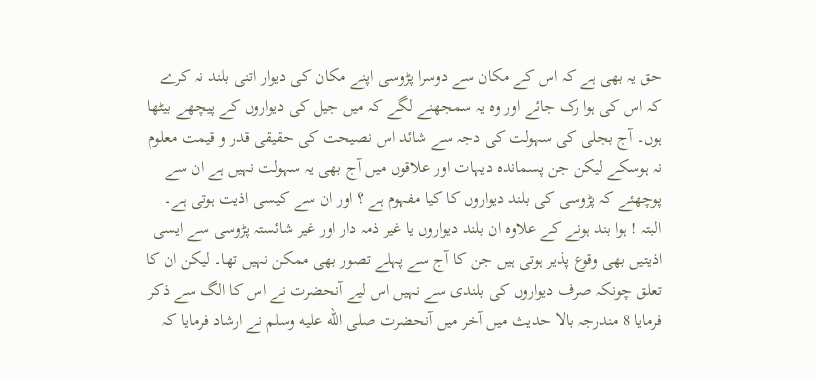حق یہ بھی ہے کہ اس کے مکان سے دوسرا پڑوسی اپنے مکان کی دیوار اتنی بلند نہ کرے کہ اس کی ہوا رک جائے اور وہ یہ سمجھنے لگے کہ میں جیل کی دیواروں کے پیچھے بیٹھا ہوں۔ آج بجلی کی سہولت کی دجہ سے شائد اس نصیحت کی حقیقی قدر و قیمت معلوم نہ ہوسکے لیکن جن پسماندہ دیہات اور علاقوں میں آج بھی یہ سہولت نہیں ہے ان سے پوچھئے کہ پڑوسی کی بلند دیواروں کا کیا مفہوم ہے ؟ اور ان سے کیسی اذیت ہوتی ہے۔ البتہ ! ہوا بند ہونے کے علاوہ ان بلند دیواروں یا غیر ذمہ دار اور غیر شائستہ پڑوسی سے ایسی اذیتیں بھی وقوع پذیر ہوتی ہیں جن کا آج سے پہلے تصور بھی ممکن نہیں تھا۔ لیکن ان کا تعلق چونکہ صرف دیواروں کی بلندی سے نہیں اس لیے آنحضرت نے اس کا الگ سے ذکر فرمایا 8 مندرجہ بالا حدیث میں آخر میں آنحضرت صلى الله عليه وسلم نے ارشاد فرمایا کہ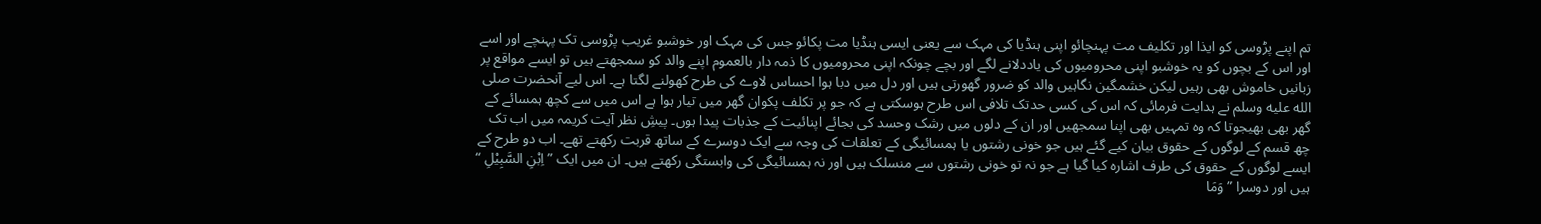تم اپنے پڑوسی کو ایذا اور تکلیف مت پہنچائو اپنی ہنڈیا کی مہک سے یعنی ایسی ہنڈیا مت پکائو جس کی مہک اور خوشبو غریب پڑوسی تک پہنچے اور اسے اور اس کے بچوں کو یہ خوشبو اپنی محرومیوں کی یاددلانے لگے اور بچے چونکہ اپنی محرومیوں کا ذمہ دار بالعموم اپنے والد کو سمجھتے ہیں تو ایسے مواقع پر زبانیں خاموش بھی رہیں لیکن خشمگین نگاہیں والد کو ضرور گھورتی ہیں اور دل میں دبا ہوا احساس لاوے کی طرح کھولنے لگتا ہے۔ اس لیے آنحضرت صلى الله عليه وسلم نے ہدایت فرمائی کہ اس کی کسی حدتک تلافی اس طرح ہوسکتی ہے کہ جو پر تکلف پکوان گھر میں تیار ہوا ہے اس میں سے کچھ ہمسائے کے گھر بھی بھیجوتا کہ وہ تمہیں بھی اپنا سمجھیں اور ان کے دلوں میں رشک وحسد کی بجائے اپنائیت کے جذبات پیدا ہوں۔ پیشِ نظر آیت کریمہ میں اب تک چھ قسم کے لوگوں کے حقوق بیان کیے گئے ہیں جو خونی رشتوں یا ہمسائیگی کے تعلقات کی وجہ سے ایک دوسرے کے ساتھ قربت رکھتے تھے۔ اب دو طرح کے ایسے لوگوں کے حقوق کی طرف اشارہ کیا گیا ہے جو نہ تو خونی رشتوں سے منسلک ہیں اور نہ ہمسائیگی کی وابستگی رکھتے ہیں۔ ان میں ایک ” اِبْنِ السَّبِیْلِ “ ہیں اور دوسرا ” وَمَا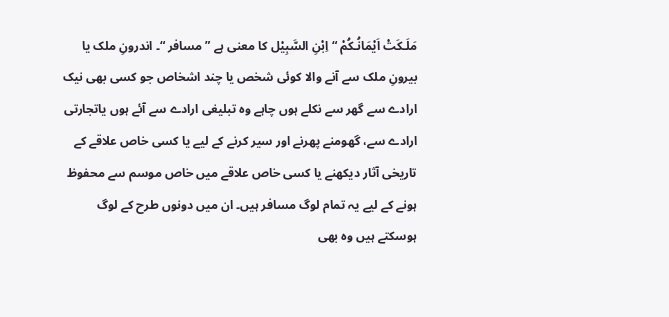مَلَـکَتْ اَیْمَانُـکُمْ “ اِبْنِ السَّبِیْل کا معنی ہے ” مسافر “۔ اندرونِ ملک یا بیرونِ ملک سے آنے والا کوئی شخص یا چند اشخاص جو کسی بھی نیک ارادے سے گھر سے نکلے ہوں چاہے وہ تبلیغی ارادے سے آئے ہوں یاتجارتی ارادے سے، گھومنے پھرنے اور سیر کرنے کے لیے یا کسی خاص علاقے کے تاریخی آثار دیکھنے یا کسی خاص علاقے میں خاص موسم سے محفوظ ہونے کے لیے یہ تمام لوگ مسافر ہیں۔ ان میں دونوں طرح کے لوگ ہوسکتے ہیں وہ بھی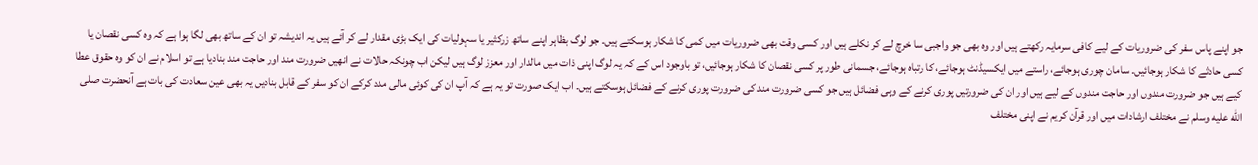جو اپنے پاس سفر کی ضروریات کے لیے کافی سرمایہ رکھتے ہیں اور وہ بھی جو واجبی سا خرچ لے کر نکلے ہیں اور کسی وقت بھی ضروریات میں کمی کا شکار ہوسکتے ہیں۔ جو لوگ بظاہر اپنے ساتھ زرکثیر یا سہولیات کی ایک بڑی مقدار لے کر آئے ہیں یہ اندیشہ تو ان کے ساتھ بھی لگا ہوا ہے کہ وہ کسی نقصان یا کسی حادثے کا شکار ہوجائیں۔ سامان چوری ہوجائے، راستے میں ایکسیڈنٹ ہوجائے، کا رتباہ ہوجائے، جسمانی طور پر کسی نقصان کا شکار ہوجائیں، تو باوجود اس کے کہ یہ لوگ اپنی ذات میں مالدار اور معزز لوگ ہیں لیکن اب چونکہ حالات نے انھیں ضرورت مند اور حاجت مند بنادیا ہے تو اسلام نے ان کو وہ حقوق عطا کیے ہیں جو ضرورت مندوں اور حاجت مندوں کے لیے ہیں اور ان کی ضرورتیں پوری کرنے کے وہی فضائل ہیں جو کسی ضرورت مند کی ضرورت پوری کرنے کے فضائل ہوسکتے ہیں۔ اب ایک صورت تو یہ ہے کہ آپ ان کی کوئی مالی مدد کرکے ان کو سفر کے قابل بنادیں یہ بھی عین سعادت کی بات ہے آنحضرت صلى الله عليه وسلم نے مختلف ارشادات میں اور قرآن کریم نے اپنی مختلف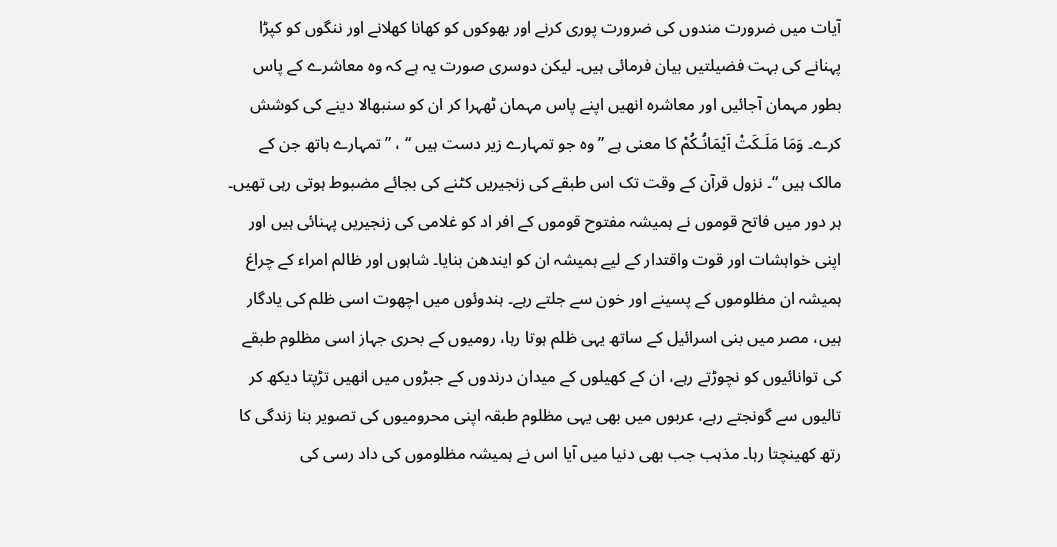آیات میں ضرورت مندوں کی ضرورت پوری کرنے اور بھوکوں کو کھانا کھلانے اور ننگوں کو کپڑا پہنانے کی بہت فضیلتیں بیان فرمائی ہیں۔ لیکن دوسری صورت یہ ہے کہ وہ معاشرے کے پاس بطور مہمان آجائیں اور معاشرہ انھیں اپنے پاس مہمان ٹھہرا کر ان کو سنبھالا دینے کی کوشش کرے۔ وَمَا مَلَـکَتْ اَیْمَانُـکُمْ کا معنی ہے ” وہ جو تمہارے زیر دست ہیں “ ، ” تمہارے ہاتھ جن کے مالک ہیں “۔ نزول قرآن کے وقت تک اس طبقے کی زنجیریں کٹنے کی بجائے مضبوط ہوتی رہی تھیں۔ ہر دور میں فاتح قوموں نے ہمیشہ مفتوح قوموں کے افر اد کو غلامی کی زنجیریں پہنائی ہیں اور اپنی خواہشات اور قوت واقتدار کے لیے ہمیشہ ان کو ایندھن بنایا۔ شاہوں اور ظالم امراء کے چراغ ہمیشہ ان مظلوموں کے پسینے اور خون سے جلتے رہے۔ ہندوئوں میں اچھوت اسی ظلم کی یادگار ہیں، مصر میں بنی اسرائیل کے ساتھ یہی ظلم ہوتا رہا، رومیوں کے بحری جہاز اسی مظلوم طبقے کی توانائیوں کو نچوڑتے رہے، ان کے کھیلوں کے میدان درندوں کے جبڑوں میں انھیں تڑپتا دیکھ کر تالیوں سے گونجتے رہے، عربوں میں بھی یہی مظلوم طبقہ اپنی محرومیوں کی تصویر بنا زندگی کا رتھ کھینچتا رہا۔ مذہب جب بھی دنیا میں آیا اس نے ہمیشہ مظلوموں کی داد رسی کی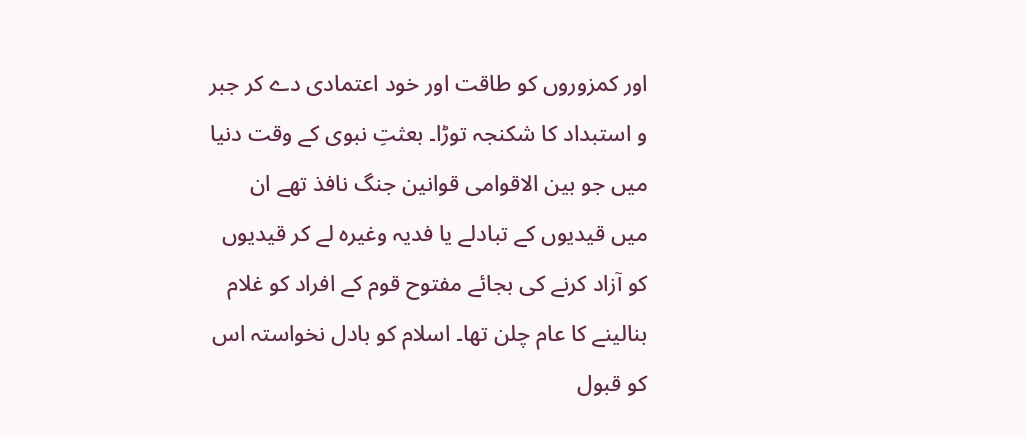اور کمزوروں کو طاقت اور خود اعتمادی دے کر جبر و استبداد کا شکنجہ توڑا۔ بعثتِ نبوی کے وقت دنیا میں جو بین الاقوامی قوانین جنگ نافذ تھے ان میں قیدیوں کے تبادلے یا فدیہ وغیرہ لے کر قیدیوں کو آزاد کرنے کی بجائے مفتوح قوم کے افراد کو غلام بنالینے کا عام چلن تھا۔ اسلام کو بادل نخواستہ اس کو قبول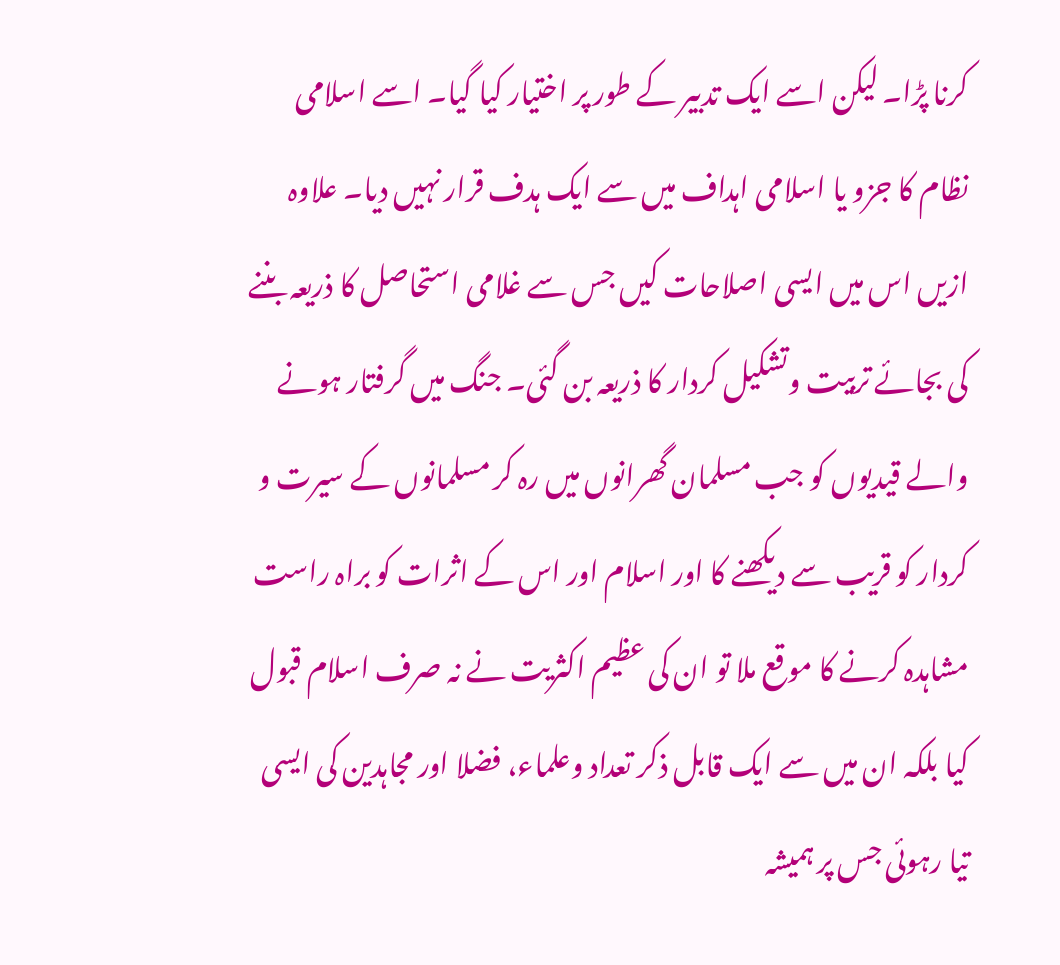کرنا پڑا۔ لیکن اسے ایک تدبیر کے طور پر اختیار کیا گیا۔ اسے اسلامی نظام کا جزو یا اسلامی اہداف میں سے ایک ہدف قرار نہیں دیا۔ علاوہ ازیں اس میں ایسی اصلاحات کیں جس سے غلامی استحاصل کا ذریعہ بننے کی بجائے تربیت وتشکیل کردار کا ذریعہ بن گئی۔ جنگ میں گرفتار ہونے والے قیدیوں کو جب مسلمان گھرانوں میں رہ کر مسلمانوں کے سیرت و کردار کو قریب سے دیکھنے کا اور اسلام اور اس کے اثرات کو براہ راست مشاہدہ کرنے کا موقع ملا تو ان کی عظیم اکثریت نے نہ صرف اسلام قبول کیا بلکہ ان میں سے ایک قابل ذکر تعداد وعلماء، فضلا اور مجاہدین کی ایسی تیا رہوئی جس پر ہمیشہ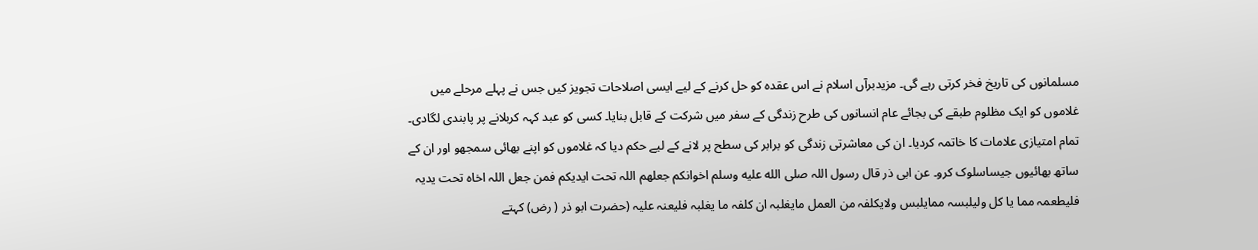مسلمانوں کی تاریخ فخر کرتی رہے گی۔ مزیدبرآں اسلام نے اس عقدہ کو حل کرنے کے لیے ایسی اصلاحات تجویز کیں جس نے پہلے مرحلے میں غلاموں کو ایک مظلوم طبقے کی بجائے عام انسانوں کی طرح زندگی کے سفر میں شرکت کے قابل بنایا۔ کسی کو عبد کہہ کربلانے پر پابندی لگادی۔ تمام امتیازی علامات کا خاتمہ کردیا۔ ان کی معاشرتی زندگی کو برابر کی سطح پر لانے کے لیے حکم دیا کہ غلاموں کو اپنے بھائی سمجھو اور ان کے ساتھ بھائیوں جیساسلوک کرو۔ عن ابی ذر قال رسول اللہ صلى الله عليه وسلم اخوانکم جعلھم اللہ تحت ایدیکم فمن جعل اللہ اخاہ تحت یدیہ فلیطعمہ مما یا کل ولیلبسہ ممایلبس ولایکلفہ من العمل مایغلبہ ان کلفہ ما یغلبہ فلیعنہ علیہ (حضرت ابو ذر ( رض) کہتے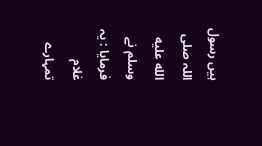ہیں رسول اللہ صلى الله عليه وسلم نے فرمایا : یہ غلام تمہارے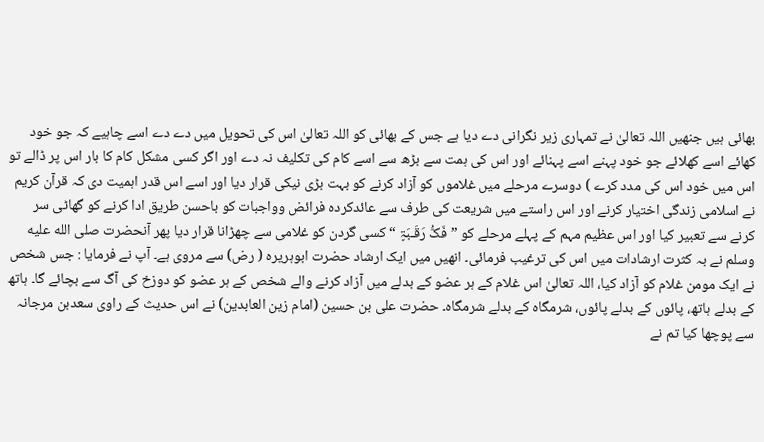بھائی ہیں جنھیں اللہ تعالیٰ نے تمہاری زیر نگرانی دے دیا ہے جس کے بھائی کو اللہ تعالیٰ اس کی تحویل میں دے دے اسے چاہیے کہ جو خود کھائے اسے کھلائے جو خود پہنے اسے پہنائے اور اس کی ہمت سے بڑھ سے اسے کام کی تکلیف نہ دے اور اگر کسی مشکل کام کا بار اس پر ڈالے تو اس میں خود اس کی مدد کرے ) دوسرے مرحلے میں غلاموں کو آزاد کرنے کو بہت بڑی نیکی قرار دیا اور اسے اس قدر اہمیت دی کہ قرآن کریم نے اسلامی زندگی اختیار کرنے اور اس راستے میں شریعت کی طرف سے عائدکردہ فرائض وواجبات کو باحسن طریق ادا کرنے کو گھاٹی سر کرنے سے تعبیر کیا اور اس عظیم مہم کے پہلے مرحلے کو ” فَکُّ رَقَـبَۃٍ “ کسی گردن کو غلامی سے چھڑانا قرار دیا پھر آنحضرت صلى الله عليه وسلم نے بہ کثرت ارشادات میں اس کی ترغیب فرمائی۔ انھیں میں ایک ارشاد حضرت ابوہریرہ ( رض) سے مروی ہے۔ آپ نے فرمایا : جس شخص نے ایک مومن غلام کو آزاد کیا، اللہ تعالیٰ اس غلام کے ہر عضو کے بدلے میں آزاد کرنے والے شخص کے ہر عضو کو دوزخ کی آگ سے بچائے گا۔ ہاتھ کے بدلے ہاتھ، پائوں کے بدلے پائوں، شرمگاہ کے بدلے شرمگاہ۔ حضرت علی بن حسین (امام زین العابدین) نے اس حدیث کے راوی سعدبن مرجانہ سے پوچھا کیا تم نے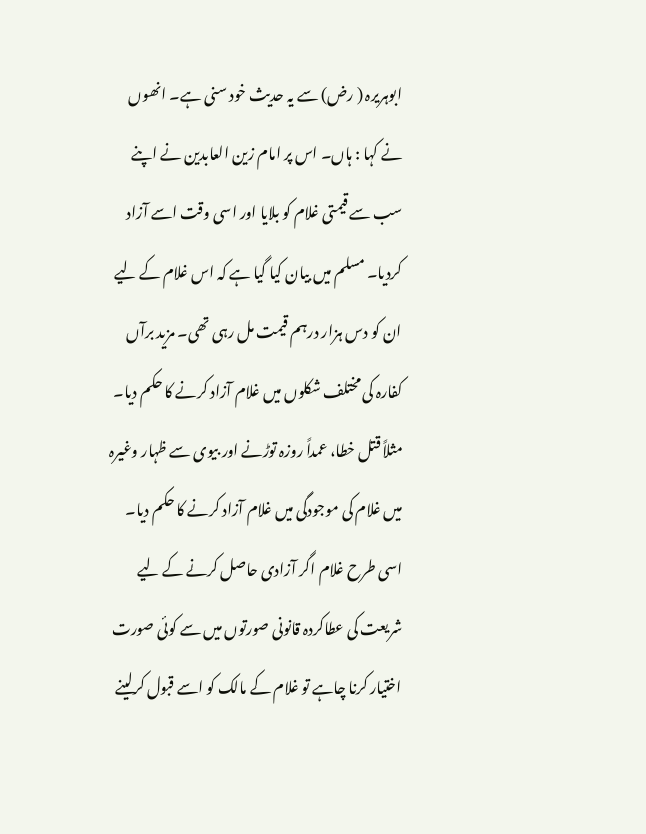ابوہریرہ ( رض) سے یہ حدیث خود سنی ہے۔ انھوں نے کہا : ہاں۔ اس پر امام زین العابدین نے اپنے سب سے قیمتی غلام کو بلایا اور اسی وقت اسے آزاد کردیا۔ مسلم میں بیان کیا گیا ہے کہ اس غلام کے لیے ان کو دس ہزار درہم قیمت مل رہی تھی۔ مزید برآں کفارہ کی مختلف شکلوں میں غلام آزاد کرنے کا حکم دیا۔ مثلاً قتل خطا، عمداً روزہ توڑنے اور بیوی سے ظہار وغیرہ میں غلام کی موجودگی میں غلام آزاد کرنے کا حکم دیا۔ اسی طرح غلام اگر آزادی حاصل کرنے کے لیے شریعت کی عطاکردہ قانونی صورتوں میں سے کوئی صورت اختیار کرنا چاہے تو غلام کے مالک کو اسے قبول کرلینے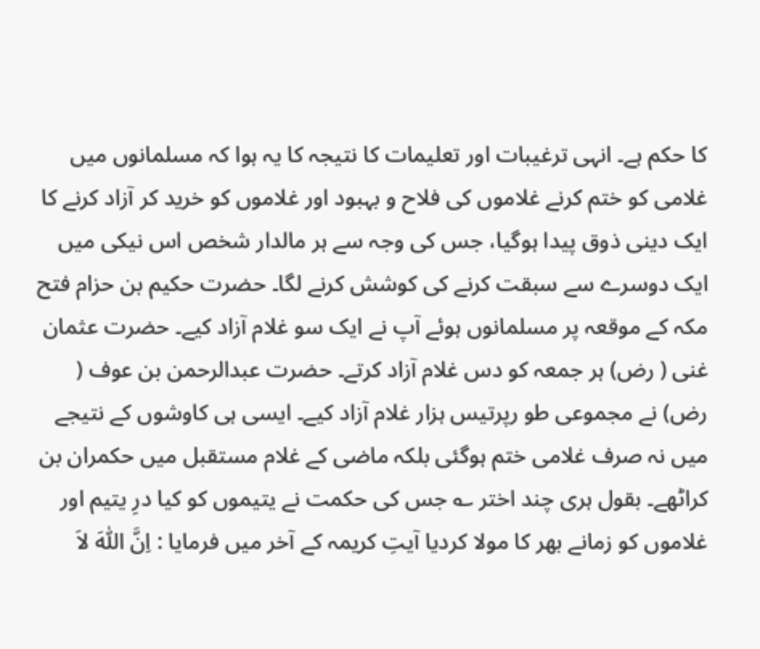کا حکم ہے۔ انہی ترغیبات اور تعلیمات کا نتیجہ کا یہ ہوا کہ مسلمانوں میں غلامی کو ختم کرنے غلاموں کی فلاح و بہبود اور غلاموں کو خرید کر آزاد کرنے کا ایک دینی ذوق پیدا ہوگیا، جس کی وجہ سے ہر مالدار شخص اس نیکی میں ایک دوسرے سے سبقت کرنے کی کوشش کرنے لگا۔ حضرت حکیم بن حزام فتح مکہ کے موقعہ پر مسلمانوں ہوئے آپ نے ایک سو غلام آزاد کیے۔ حضرت عثمان غنی ( رض) ہر جمعہ کو دس غلام آزاد کرتے۔ حضرت عبدالرحمن بن عوف ( رض) نے مجموعی طو رپرتیس ہزار غلام آزاد کیے۔ ایسی ہی کاوشوں کے نتیجے میں نہ صرف غلامی ختم ہوگئی بلکہ ماضی کے غلام مستقبل میں حکمران بن کراٹھے۔ بقول ہری چند اختر ؎ جس کی حکمت نے یتیموں کو کیا درِ یتیم اور غلاموں کو زمانے بھر کا مولا کردیا آیتِ کریمہ کے آخر میں فرمایا : اِنَّ اللّٰہَ لاَ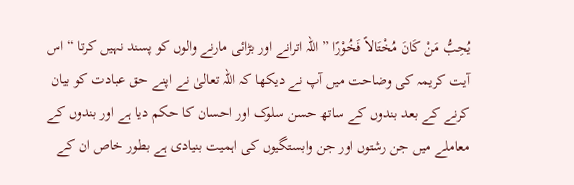یُحِبُّ مَنْ کَانَ مُخْتَالاً فَخُوْرًا ” اللہ اترانے اور بڑائی مارنے والوں کو پسند نہیں کرتا “ اس آیت کریمہ کی وضاحت میں آپ نے دیکھا کہ اللہ تعالیٰ نے اپنے حق عبادت کو بیان کرنے کے بعد بندوں کے ساتھ حسن سلوک اور احسان کا حکم دیا ہے اور بندوں کے معاملے میں جن رشتوں اور جن وابستگیوں کی اہمیت بنیادی ہے بطور خاص ان کے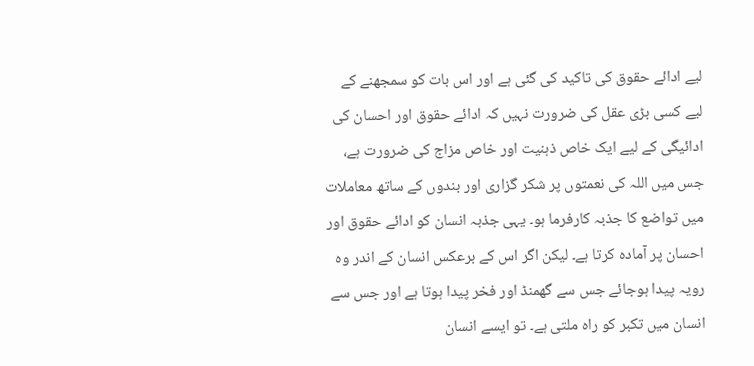لیے ادائے حقوق کی تاکید کی گئی ہے اور اس بات کو سمجھنے کے لیے کسی بڑی عقل کی ضرورت نہیں کہ ادائے حقوق اور احسان کی ادائیگی کے لیے ایک خاص ذہنیت اور خاص مزاج کی ضرورت ہے، جس میں اللہ کی نعمتوں پر شکر گزاری اور بندوں کے ساتھ معاملات میں تواضع کا جذبہ کارفرما ہو۔ یہی جذبہ انسان کو ادائے حقوق اور احسان پر آمادہ کرتا ہے۔ لیکن اگر اس کے برعکس انسان کے اندر وہ رویہ پیدا ہوجائے جس سے گھمنڈ اور فخر پیدا ہوتا ہے اور جس سے انسان میں تکبر کو راہ ملتی ہے۔ تو ایسے انسان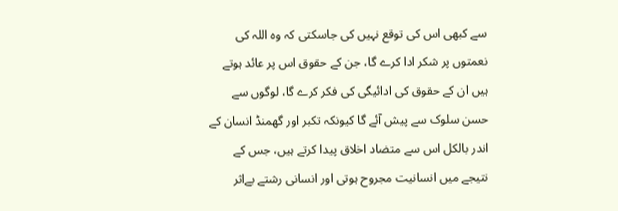سے کبھی اس کی توقع نہیں کی جاسکتی کہ وہ اللہ کی نعمتوں پر شکر ادا کرے گا، جن کے حقوق اس پر عائد ہوتے ہیں ان کے حقوق کی ادائیگی کی فکر کرے گا، لوگوں سے حسن سلوک سے پیش آئے گا کیونکہ تکبر اور گھمنڈ انسان کے اندر بالکل اس سے متضاد اخلاق پیدا کرتے ہیں، جس کے نتیجے میں انسانیت مجروح ہوتی اور انسانی رشتے بےاثر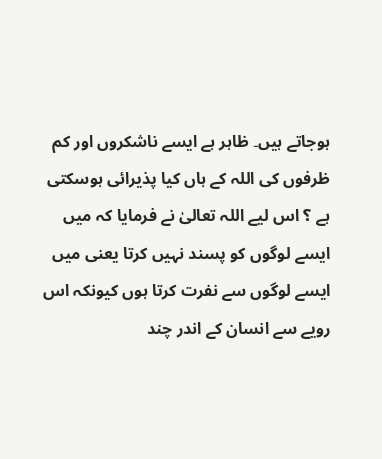ہوجاتے ہیں۔ ظاہر ہے ایسے ناشکروں اور کم ظرفوں کی اللہ کے ہاں کیا پذیرائی ہوسکتی ہے ؟ اس لیے اللہ تعالیٰ نے فرمایا کہ میں ایسے لوگوں کو پسند نہیں کرتا یعنی میں ایسے لوگوں سے نفرت کرتا ہوں کیونکہ اس رویے سے انسان کے اندر چند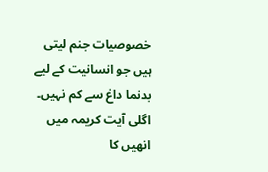خصوصیات جنم لیتی ہیں جو انسانیت کے لیے بدنما داغ سے کم نہیں۔ اگلی آیت کریمہ میں انھیں کا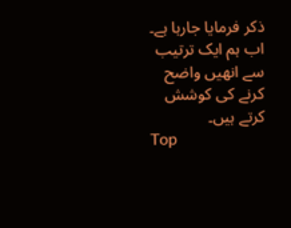ذکر فرمایا جارہا ہے۔ اب ہم ایک ترتیب سے انھیں واضح کرنے کی کوشش کرتے ہیں۔
Top